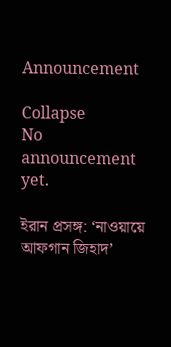Announcement

Collapse
No announcement yet.

ইরান প্রসঙ্গ: ‘নাওয়ায়ে আফগান জিহাদ’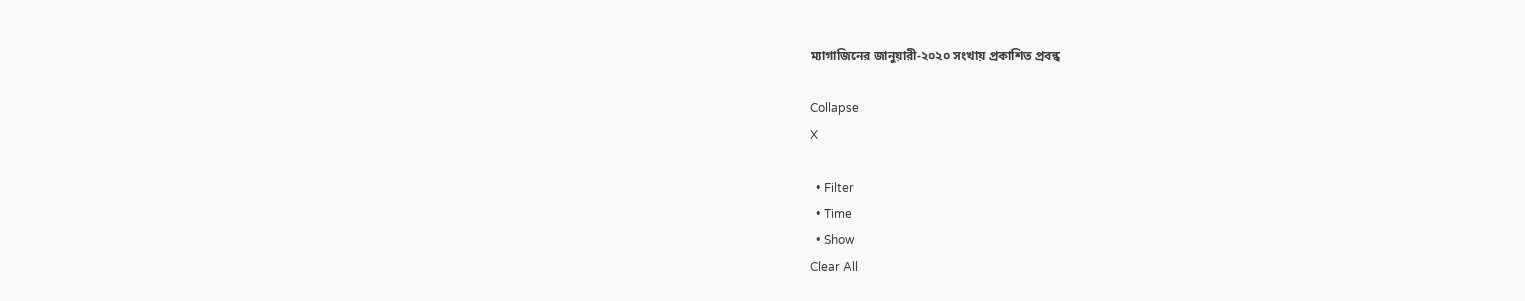ম্যাগাজিনের জানুয়ারী-২০২০ সংখায় প্রকাশিত প্রবন্ধ

Collapse
X

  • Filter
  • Time
  • Show
Clear All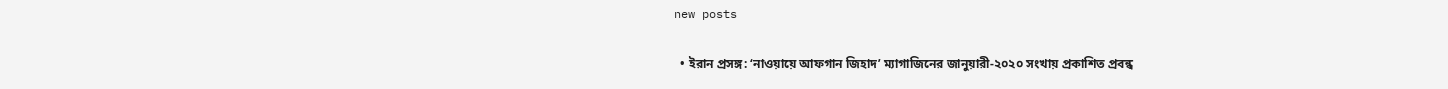new posts

  • ইরান প্রসঙ্গ: ‘নাওয়ায়ে আফগান জিহাদ’ ম্যাগাজিনের জানুয়ারী-২০২০ সংখায় প্রকাশিত প্রবন্ধ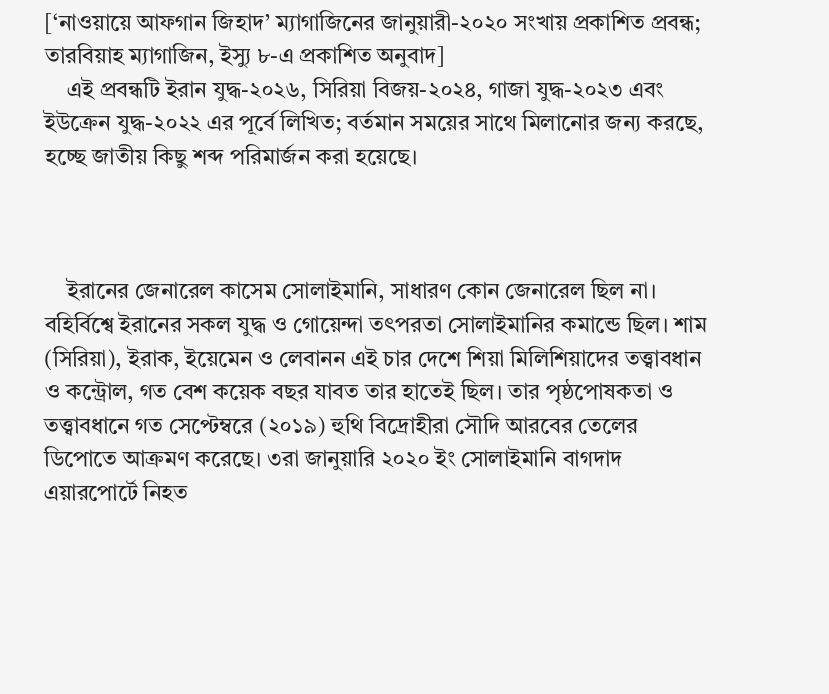[‘নাওয়ায়ে আফগান জিহাদ’ ম্যাগাজিনের জানুয়ারী-২০২০ সংখায় প্রকাশিত প্রবন্ধ; তারবিয়াহ ম্যাগাজিন, ইস্যু ৮-এ প্রকাশিত অনুবাদ]
    এই প্রবন্ধটি ইরান যুদ্ধ-২০২৬, সিরিয়া বিজয়-২০২৪, গাজা যুদ্ধ-২০২৩ এবং ইউক্রেন যুদ্ধ-২০২২ এর পূর্বে লিখিত; বর্তমান সময়ের সাথে মিলানোর জন্য করছে, হচ্ছে জাতীয় কিছু শব্দ পরিমার্জন করা হয়েছে।



    ইরানের জেনারেল কাসেম সোলাইমানি, সাধারণ কোন জেনারেল ছিল না। বহির্বিশ্বে ইরানের সকল যুদ্ধ ও গোয়েন্দা তৎপরতা সোলাইমানির কমান্ডে ছিল। শাম (সিরিয়া), ইরাক, ইয়েমেন ও লেবানন এই চার দেশে শিয়া মিলিশিয়াদের তত্ত্বাবধান ও কন্ট্রোল, গত বেশ কয়েক বছর যাবত তার হাতেই ছিল। তার পৃষ্ঠপোষকতা ও তত্ত্বাবধানে গত সেপ্টেম্বরে (২০১৯) হুথি বিদ্রোহীরা সৌদি আরবের তেলের ডিপোতে আক্রমণ করেছে। ৩রা জানুয়ারি ২০২০ ইং সোলাইমানি বাগদাদ এয়ারপোর্টে নিহত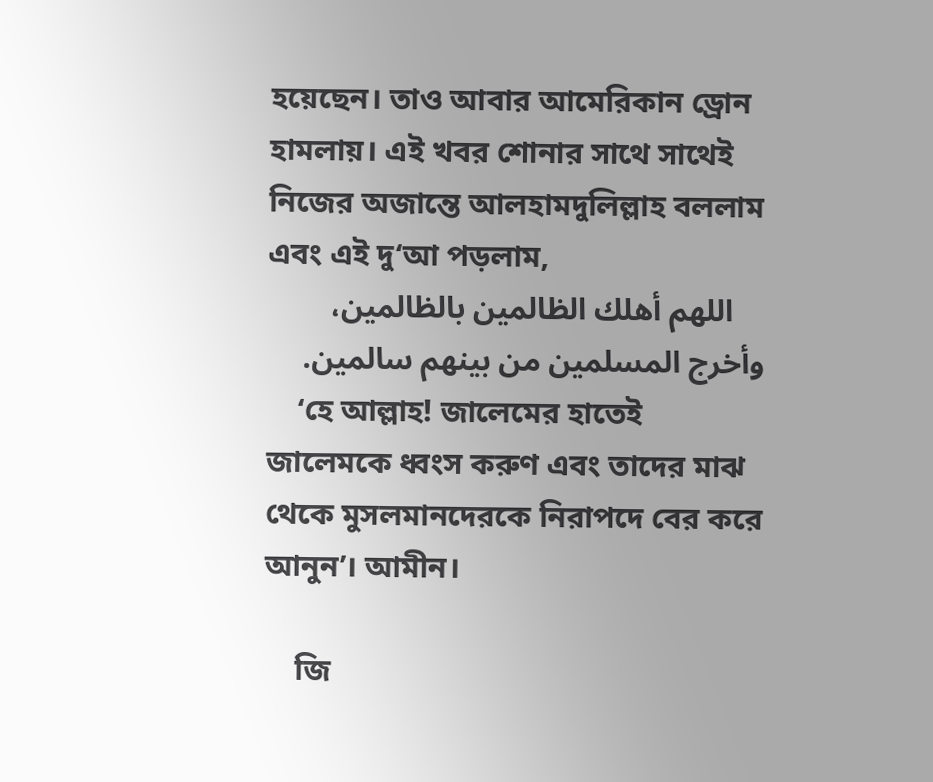হয়েছেন। তাও আবার আমেরিকান ড্রোন হামলায়। এই খবর শোনার সাথে সাথেই নিজের অজান্তে আলহামদুলিল্লাহ বললাম এবং এই দু‘আ পড়লাম,
    اللهم أهلك الظالمين بالظالمين، وأخرج المسلمين من بينهم سالمين.
    ‘হে আল্লাহ! জালেমের হাতেই জালেমকে ধ্বংস করুণ এবং তাদের মাঝ থেকে মুসলমানদেরকে নিরাপদে বের করে আনুন’। আমীন।

    জি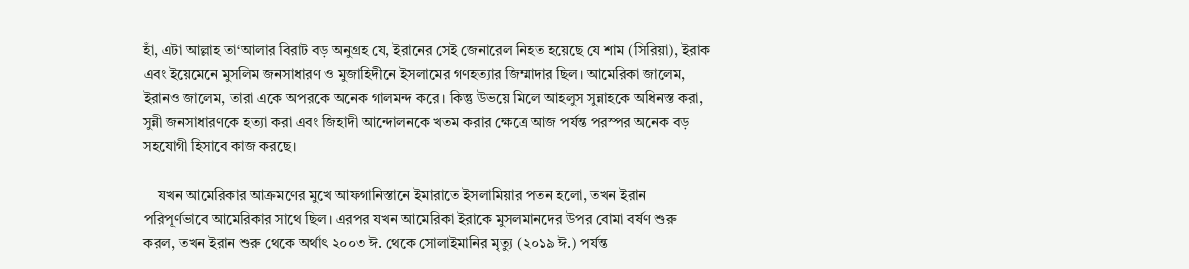হাঁ, এটা আল্লাহ তা‘আলার বিরাট বড় অনুগ্রহ যে, ইরানের সেই জেনারেল নিহত হয়েছে যে শাম (সিরিয়া), ইরাক এবং ইয়েমেনে মুসলিম জনসাধারণ ও মুজাহিদীনে ইসলামের গণহত্যার জিম্মাদার ছিল। আমেরিকা জালেম, ইরানও জালেম, তারা একে অপরকে অনেক গালমন্দ করে। কিন্তু উভয়ে মিলে আহলুস সুন্নাহকে অধিনস্ত করা, সুন্নী জনসাধারণকে হত্যা করা এবং জিহাদী আন্দোলনকে খতম করার ক্ষেত্রে আজ পর্যন্ত পরস্পর অনেক বড় সহযোগী হিসাবে কাজ করছে।

    যখন আমেরিকার আক্রমণের মুখে আফগানিস্তানে ইমারাতে ইসলামিয়ার পতন হলো, তখন ইরান পরিপূর্ণভাবে আমেরিকার সাথে ছিল। এরপর যখন আমেরিকা ইরাকে মুসলমানদের উপর বোমা বর্ষণ শুরু করল, তখন ইরান শুরু থেকে অর্থাৎ ২০০৩ ঈ. থেকে সোলাইমানির মৃত্যু (২০১৯ ঈ.) পর্যন্ত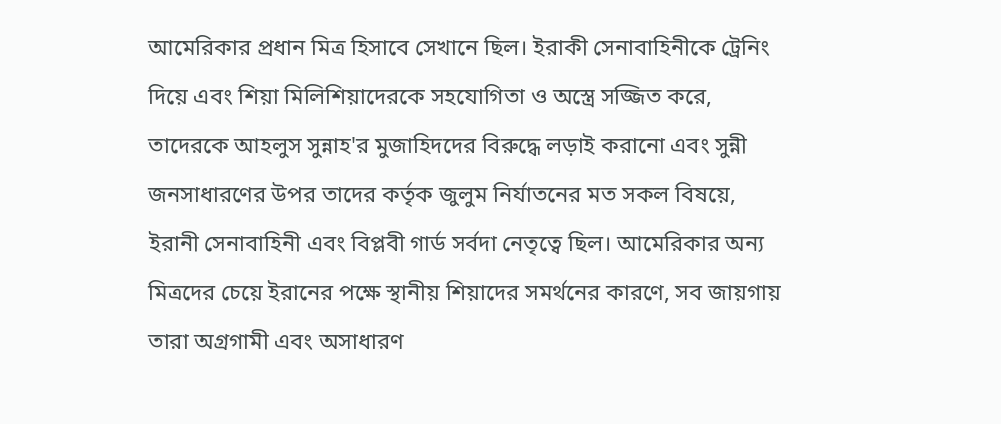আমেরিকার প্রধান মিত্র হিসাবে সেখানে ছিল। ইরাকী সেনাবাহিনীকে ট্রেনিং দিয়ে এবং শিয়া মিলিশিয়াদেরকে সহযোগিতা ও অস্ত্রে সজ্জিত করে, তাদেরকে আহলুস সুন্নাহ'র মুজাহিদদের বিরুদ্ধে লড়াই করানো এবং সুন্নী জনসাধারণের উপর তাদের কর্তৃক জুলুম নির্যাতনের মত সকল বিষয়ে, ইরানী সেনাবাহিনী এবং বিপ্লবী গার্ড সর্বদা নেতৃত্বে ছিল। আমেরিকার অন্য মিত্রদের চেয়ে ইরানের পক্ষে স্থানীয় শিয়াদের সমর্থনের কারণে, সব জায়গায় তারা অগ্রগামী এবং অসাধারণ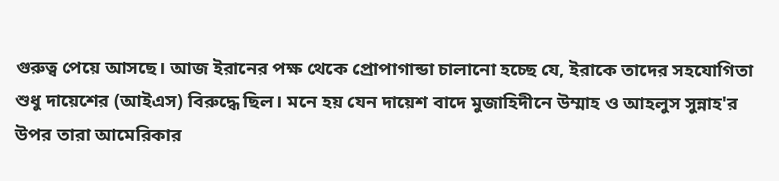গুরুত্ব পেয়ে আসছে। আজ ইরানের পক্ষ থেকে প্রোপাগান্ডা চালানো হচ্ছে যে, ইরাকে তাদের সহযোগিতা শুধু দায়েশের (আইএস) বিরুদ্ধে ছিল। মনে হয় যেন দায়েশ বাদে মুজাহিদীনে উম্মাহ ও আহলুস সুন্নাহ'র উপর তারা আমেরিকার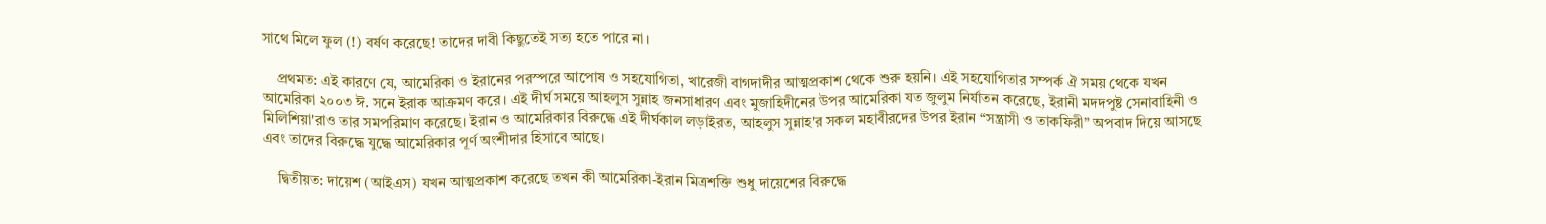সাথে মিলে ফুল (!) বর্ষণ করেছে! তাদের দাবী কিছুতেই সত্য হতে পারে না।

    প্রথমত: এই কারণে যে, আমেরিকা ও ইরানের পরস্পরে আপোষ ও সহযোগিতা, খারেজী বাগদাদীর আত্মপ্রকাশ থেকে শুরু হয়নি। এই সহযোগিতার সম্পর্ক ঐ সময় থেকে যখন আমেরিকা ২০০৩ ঈ. সনে ইরাক আক্রমণ করে। এই দীর্ঘ সময়ে আহলুস সুন্নাহ জনসাধারণ এবং মুজাহিদীনের উপর আমেরিকা যত জুলুম নির্যাতন করেছে, ইরানী মদদপুষ্ট সেনাবাহিনী ও মিলিশিয়া'রাও তার সমপরিমাণ করেছে। ইরান ও আমেরিকার বিরুদ্ধে এই দীর্ঘকাল লড়াইরত, আহলুস সুন্নাহ'র সকল মহাবীরদের উপর ইরান “সন্ত্রাসী ও তাকফিরী” অপবাদ দিয়ে আসছে এবং তাদের বিরুদ্ধে যুদ্ধে আমেরিকার পূর্ণ অংশীদার হিসাবে আছে।

    দ্বিতীয়ত: দায়েশ (আইএস) যখন আত্মপ্রকাশ করেছে তখন কী আমেরিকা-ইরান মিত্রশক্তি শুধু দায়েশের বিরুদ্ধে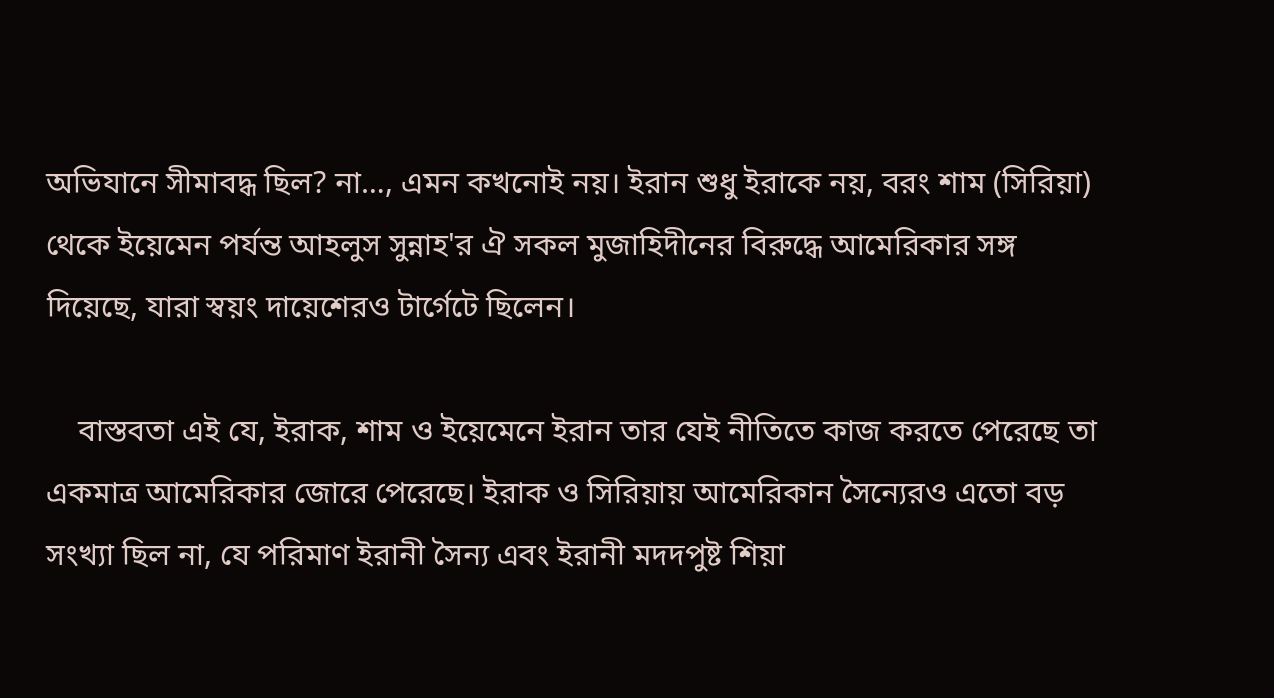অভিযানে সীমাবদ্ধ ছিল? না…, এমন কখনোই নয়। ইরান শুধু ইরাকে নয়, বরং শাম (সিরিয়া) থেকে ইয়েমেন পর্যন্ত আহলুস সুন্নাহ'র ঐ সকল মুজাহিদীনের বিরুদ্ধে আমেরিকার সঙ্গ দিয়েছে, যারা স্বয়ং দায়েশেরও টার্গেটে ছিলেন।

    বাস্তবতা এই যে, ইরাক, শাম ও ইয়েমেনে ইরান তার যেই নীতিতে কাজ করতে পেরেছে তা একমাত্র আমেরিকার জোরে পেরেছে। ইরাক ও সিরিয়ায় আমেরিকান সৈন্যেরও এতো বড় সংখ্যা ছিল না, যে পরিমাণ ইরানী সৈন্য এবং ইরানী মদদপুষ্ট শিয়া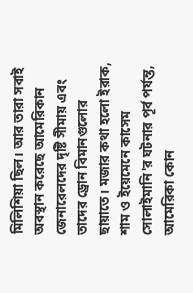মিলিশিয়া ছিল। আর তারা সবাই অবস্থান করেছে আমেরিকান জেনারেলদের দৃষ্টি সীমায় এবং তাদের ড্রোন বিমানগুলোর ছায়াতে। মজার কথা হলো ইরাক, শাম ও ইয়েমেনে কাসেম সোলাইমানি'র ঘটনার পূর্ব পর্যন্ত, আমেরিকা কোন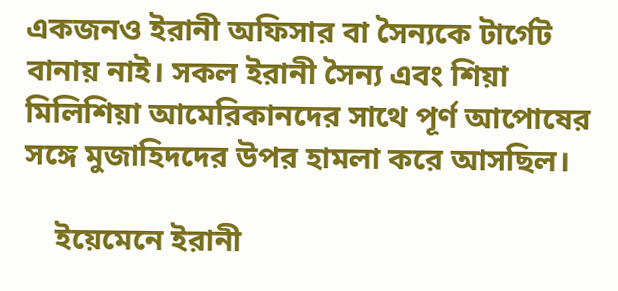একজনও ইরানী অফিসার বা সৈন্যকে টার্গেট বানায় নাই। সকল ইরানী সৈন্য এবং শিয়া মিলিশিয়া আমেরিকানদের সাথে পূর্ণ আপোষের সঙ্গে মুজাহিদদের উপর হামলা করে আসছিল।

    ইয়েমেনে ইরানী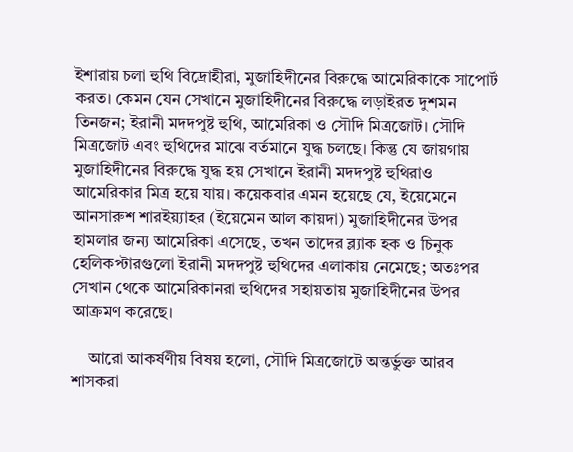ইশারায় চলা হুথি বিদ্রোহীরা, মুজাহিদীনের বিরুদ্ধে আমেরিকাকে সাপোর্ট করত। কেমন যেন সেখানে মুজাহিদীনের বিরুদ্ধে লড়াইরত দুশমন তিনজন; ইরানী মদদপুষ্ট হুথি, আমেরিকা ও সৌদি মিত্রজোট। সৌদি মিত্রজোট এবং হুথিদের মাঝে বর্তমানে যুদ্ধ চলছে। কিন্তু যে জায়গায় মুজাহিদীনের বিরুদ্ধে যুদ্ধ হয় সেখানে ইরানী মদদপুষ্ট হুথিরাও আমেরিকার মিত্র হয়ে যায়। কয়েকবার এমন হয়েছে যে, ইয়েমেনে আনসারুশ শারইয়্যাহর (ইয়েমেন আল কায়দা) মুজাহিদীনের উপর হামলার জন্য আমেরিকা এসেছে, তখন তাদের ব্ল্যাক হক ও চিনুক হেলিকপ্টারগুলো ইরানী মদদপুষ্ট হুথিদের এলাকায় নেমেছে; অতঃপর সেখান থেকে আমেরিকানরা হুথিদের সহায়তায় মুজাহিদীনের উপর আক্রমণ করেছে।

    আরো আকর্ষণীয় বিষয় হলো, সৌদি মিত্রজোটে অন্তর্ভুক্ত আরব শাসকরা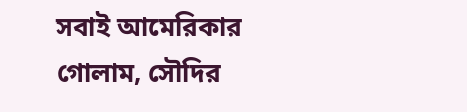সবাই আমেরিকার গোলাম, সৌদির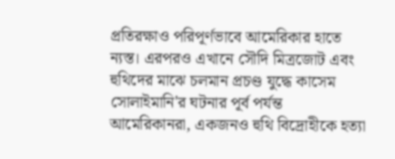প্রতিরক্ষাও পরিপূর্ণভাবে আমেরিকার হাতে ন্যস্ত। এরপরও এখানে সৌদি মিত্রজোট এবং হুথিদের মাঝে চলমান প্রচণ্ড যুদ্ধে কাসেম সোলাইমানি'র ঘটনার পূর্ব পর্যন্ত আমেরিকানরা, একজনও হুথি বিদ্রোহীকে হত্যা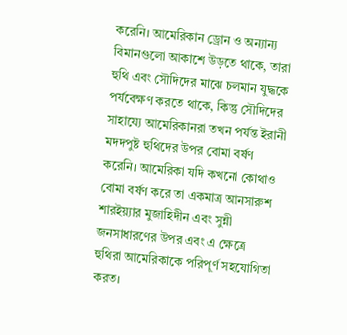করেনি। আমেরিকান ড্রোন ও অন্যান্য বিমানগুলো আকাশে উড়তে থাকে, তারা হুথি এবং সৌদিদের মাঝে চলমান যুদ্ধকে পর্যবেক্ষণ করতে থাকে, কিন্তু সৌদিদের সাহায্যে আমেরিকানরা তখন পর্যন্ত ইরানী মদদপুষ্ট হুথিদের উপর বোমা বর্ষণ করেনি। আমেরিকা যদি কখনো কোথাও বোমা বর্ষণ করে তা একমাত্র আনসারুশ শারইয়্যার মুজাহিদীন এবং সুন্নী জনসাধারণের উপর এবং এ ক্ষেত্রে হুথিরা আমেরিকাকে পরিপূর্ণ সহযোগিতা করত।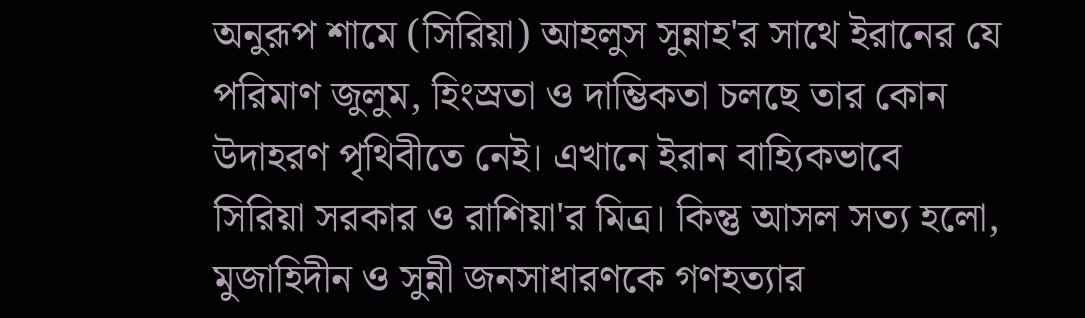অনুরূপ শামে (সিরিয়া) আহলুস সুন্নাহ'র সাথে ইরানের যে পরিমাণ জুলুম, হিংস্রতা ও দাম্ভিকতা চলছে তার কোন উদাহরণ পৃথিবীতে নেই। এখানে ইরান বাহ্যিকভাবে সিরিয়া সরকার ও রাশিয়া'র মিত্র। কিন্তু আসল সত্য হলো, মুজাহিদীন ও সুন্নী জনসাধারণকে গণহত্যার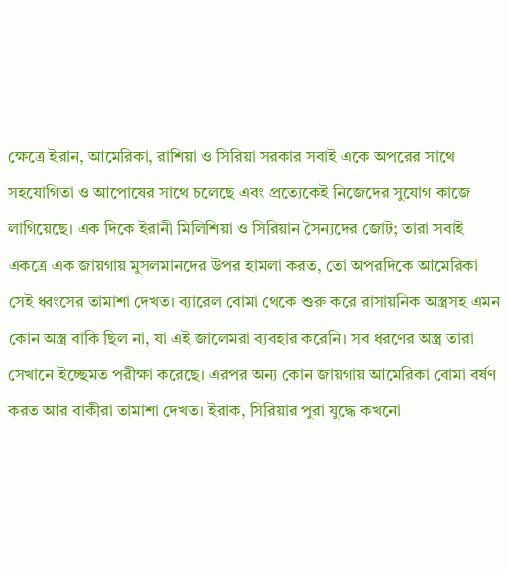ক্ষেত্রে ইরান, আমেরিকা, রাশিয়া ও সিরিয়া সরকার সবাই একে অপরের সাথে সহযোগিতা ও আপোষের সাথে চলেছে এবং প্রত্যেকেই নিজেদের সুযোগ কাজে লাগিয়েছে। এক দিকে ইরানী মিলিশিয়া ও সিরিয়ান সৈন্যদের জোট; তারা সবাই একত্রে এক জায়গায় মুসলমানদের উপর হামলা করত, তো অপরদিকে আমেরিকা সেই ধ্বংসের তামাশা দেখত। ব্যারেল বোমা থেকে শুরু করে রাসায়নিক অস্ত্রসহ এমন কোন অস্ত্র বাকি ছিল না, যা এই জালেমরা ব্যবহার করেনি। সব ধরণের অস্ত্র তারা সেখানে ইচ্ছেমত পরীক্ষা করেছে। এরপর অন্য কোন জায়গায় আমেরিকা বোমা বর্ষণ করত আর বাকীরা তামাশা দেখত। ইরাক, সিরিয়ার পুরা যুদ্ধে কখনো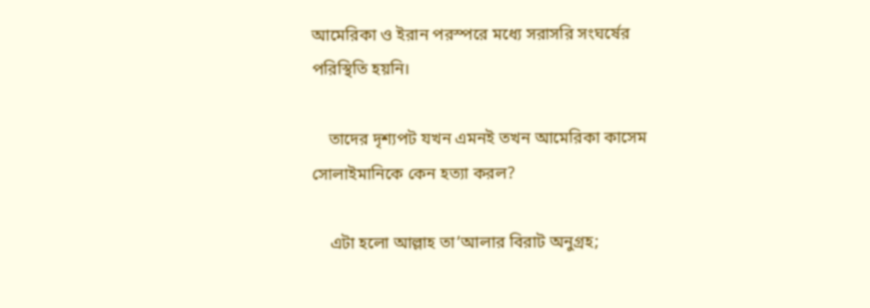আমেরিকা ও ইরান পরস্পরে মধ্যে সরাসরি সংঘর্ষের পরিস্থিতি হয়নি।

    তাদের দৃশ্যপট যখন এমনই তখন আমেরিকা কাসেম সোলাইমানিকে কেন হত্যা করল?

    এটা হলো আল্লাহ তা‘আলার বিরাট অনুগ্রহ;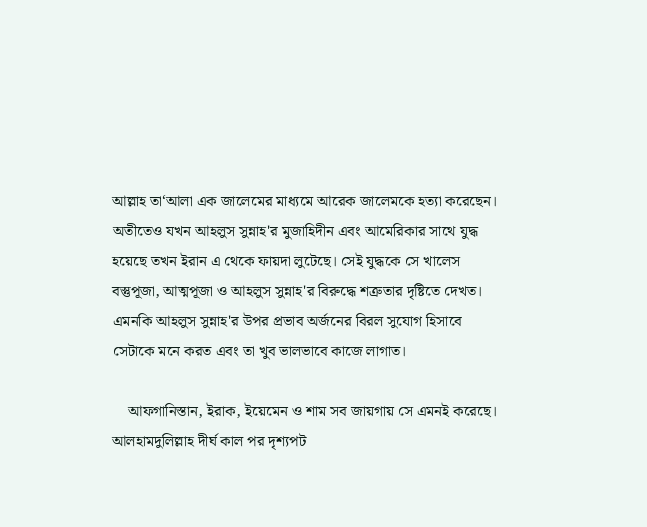আল্লাহ তা‘আলা এক জালেমের মাধ্যমে আরেক জালেমকে হত্যা করেছেন। অতীতেও যখন আহলুস সুন্নাহ'র মুজাহিদীন এবং আমেরিকার সাথে যুদ্ধ হয়েছে তখন ইরান এ থেকে ফায়দা লুটেছে। সেই যুদ্ধকে সে খালেস বস্তুপূজা, আত্মপূজা ও আহলুস সুন্নাহ'র বিরুদ্ধে শত্রুতার দৃষ্টিতে দেখত। এমনকি আহলুস সুন্নাহ'র উপর প্রভাব অর্জনের বিরল সুযোগ হিসাবে সেটাকে মনে করত এবং তা খুব ভালভাবে কাজে লাগাত।

    আফগানিস্তান, ইরাক, ইয়েমেন ও শাম সব জায়গায় সে এমনই করেছে। আলহামদুলিল্লাহ দীর্ঘ কাল পর দৃশ্যপট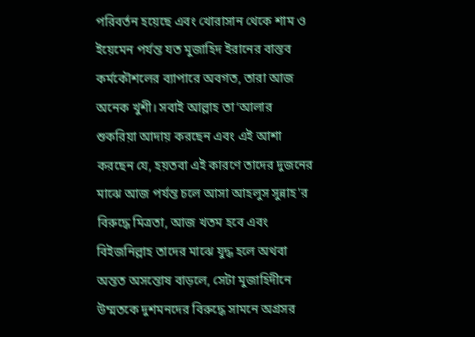পরিবর্তন হয়েছে এবং খোরাসান থেকে শাম ও ইয়েমেন পর্যন্ত যত মুজাহিদ ইরানের বাস্তব কর্মকৌশলের ব্যাপারে অবগত, তারা আজ অনেক খুশী। সবাই আল্লাহ তা‘আলার শুকরিয়া আদায় করছেন এবং এই আশা করছেন যে, হয়তবা এই কারণে তাদের দুজনের মাঝে আজ পর্যন্ত চলে আসা আহলুস সুন্নাহ'র বিরুদ্ধে মিত্রতা, আজ খতম হবে এবং বিইজনিল্লাহ তাদের মাঝে যুদ্ধ হলে অথবা অন্তত অসন্তোষ বাড়লে, সেটা মুজাহিদীনে উম্মতকে দুশমনদের বিরুদ্ধে সামনে অগ্রসর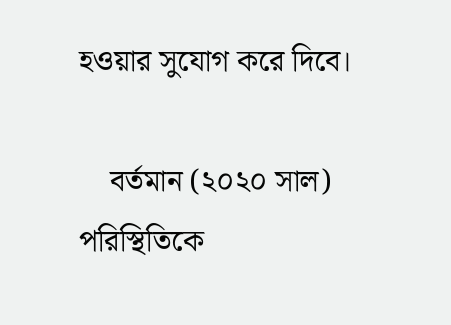হওয়ার সুযোগ করে দিবে।

    বর্তমান (২০২০ সাল) পরিস্থিতিকে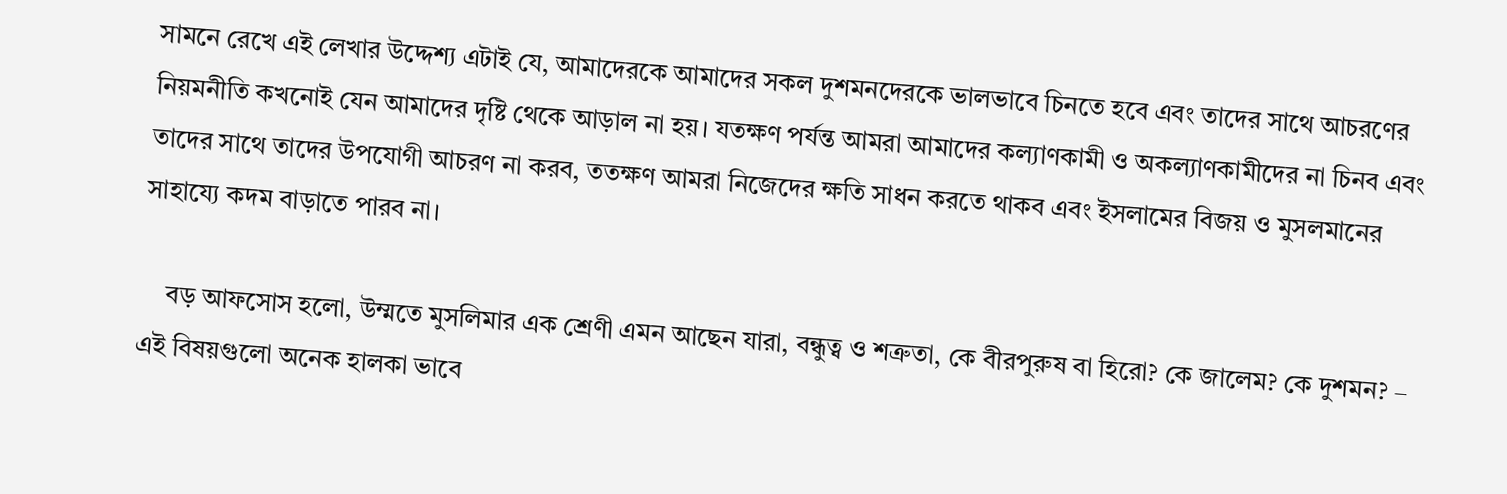সামনে রেখে এই লেখার উদ্দেশ্য এটাই যে, আমাদেরকে আমাদের সকল দুশমনদেরকে ভালভাবে চিনতে হবে এবং তাদের সাথে আচরণের নিয়মনীতি কখনোই যেন আমাদের দৃষ্টি থেকে আড়াল না হয়। যতক্ষণ পর্যন্ত আমরা আমাদের কল্যাণকামী ও অকল্যাণকামীদের না চিনব এবং তাদের সাথে তাদের উপযোগী আচরণ না করব, ততক্ষণ আমরা নিজেদের ক্ষতি সাধন করতে থাকব এবং ইসলামের বিজয় ও মুসলমানের সাহায্যে কদম বাড়াতে পারব না।

    বড় আফসোস হলো, উম্মতে মুসলিমার এক শ্রেণী এমন আছেন যারা, বন্ধুত্ব ও শত্রুতা, কে বীরপুরুষ বা হিরো? কে জালেম? কে দুশমন? – এই বিষয়গুলো অনেক হালকা ভাবে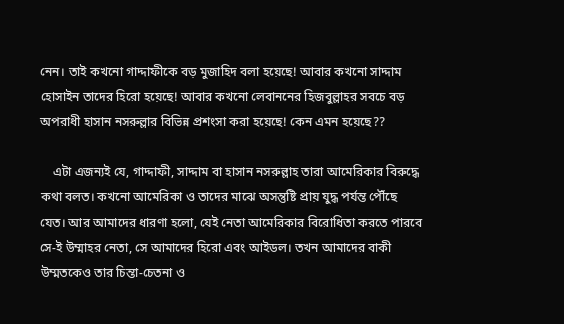নেন। তাই কখনো গাদ্দাফীকে বড় মুজাহিদ বলা হয়েছে! আবার কখনো সাদ্দাম হোসাইন তাদের হিরো হয়েছে! আবার কখনো লেবাননের হিজবুল্লাহর সবচে বড় অপরাধী হাসান নসরুল্লার বিভিন্ন প্রশংসা করা হয়েছে! কেন এমন হয়েছে??

    এটা এজন্যই যে, গাদ্দাফী, সাদ্দাম বা হাসান নসরুল্লাহ তারা আমেরিকার বিরুদ্ধে কথা বলত। কখনো আমেরিকা ও তাদের মাঝে অসন্তুষ্টি প্রায় যুদ্ধ পর্যন্ত পৌঁছে যেত। আর আমাদের ধারণা হলো, যেই নেতা আমেরিকার বিরোধিতা করতে পারবে সে-ই উম্মাহর নেতা, সে আমাদের হিরো এবং আইডল। তখন আমাদের বাকী উম্মতকেও তার চিন্তা-চেতনা ও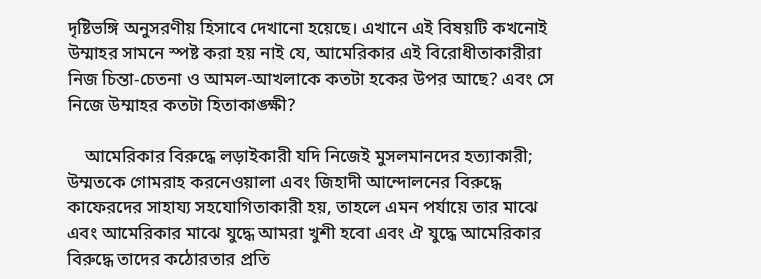দৃষ্টিভঙ্গি অনুসরণীয় হিসাবে দেখানো হয়েছে। এখানে এই বিষয়টি কখনোই উম্মাহর সামনে স্পষ্ট করা হয় নাই যে, আমেরিকার এই বিরোধীতাকারীরা নিজ চিন্তা-চেতনা ও আমল-আখলাকে কতটা হকের উপর আছে? এবং সে নিজে উম্মাহর কতটা হিতাকাঙ্ক্ষী?

    আমেরিকার বিরুদ্ধে লড়াইকারী যদি নিজেই মুসলমানদের হত্যাকারী; উম্মতকে গোমরাহ করনেওয়ালা এবং জিহাদী আন্দোলনের বিরুদ্ধে কাফেরদের সাহায্য সহযোগিতাকারী হয়, তাহলে এমন পর্যায়ে তার মাঝে এবং আমেরিকার মাঝে যুদ্ধে আমরা খুশী হবো এবং ঐ যুদ্ধে আমেরিকার বিরুদ্ধে তাদের কঠোরতার প্রতি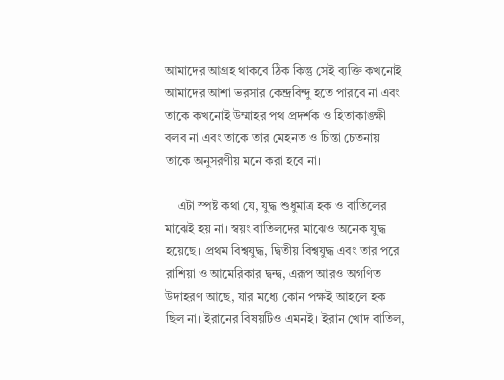আমাদের আগ্রহ থাকবে ঠিক কিন্তু সেই ব্যক্তি কখনোই আমাদের আশা ভরসার কেন্দ্রবিন্দু হতে পারবে না এবং তাকে কখনোই উম্মাহর পথ প্রদর্শক ও হিতাকাঙ্ক্ষী বলব না এবং তাকে তার মেহনত ও চিন্তা চেতনায় তাকে অনুসরণীয় মনে করা হবে না।

    এটা স্পষ্ট কথা যে, যুদ্ধ শুধুমাত্র হক ও বাতিলের মাঝেই হয় না। স্বয়ং বাতিলদের মাঝেও অনেক যুদ্ধ হয়েছে। প্রথম বিশ্বযুদ্ধ, দ্বিতীয় বিশ্বযুদ্ধ এবং তার পরে রাশিয়া ও আমেরিকার দ্বন্দ্ব, এরূপ আরও অগণিত উদাহরণ আছে, যার মধ্যে কোন পক্ষই আহলে হক ছিল না। ইরানের বিষয়টিও এমনই। ইরান খোদ বাতিল,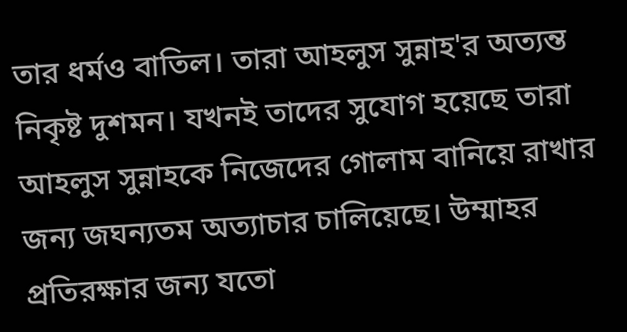তার ধর্মও বাতিল। তারা আহলুস সুন্নাহ'র অত্যন্ত নিকৃষ্ট দুশমন। যখনই তাদের সুযোগ হয়েছে তারা আহলুস সুন্নাহকে নিজেদের গোলাম বানিয়ে রাখার জন্য জঘন্যতম অত্যাচার চালিয়েছে। উম্মাহর প্রতিরক্ষার জন্য যতো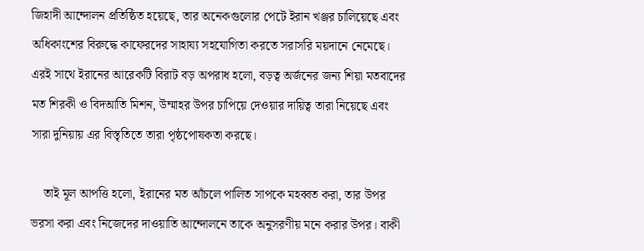জিহাদী আন্দোলন প্রতিষ্ঠিত হয়েছে, তার অনেকগুলোর পেটে ইরান খঞ্জর চালিয়েছে এবং অধিকাংশের বিরুদ্ধে কাফেরদের সাহায্য সহযোগিতা করতে সরাসরি ময়দানে নেমেছে। এরই সাথে ইরানের আরেকটি বিরাট বড় অপরাধ হলো, বড়ত্ব অর্জনের জন্য শিয়া মতবাদের মত শিরকী ও বিদআতি মিশন, উম্মাহর উপর চাপিয়ে দেওয়ার দায়িত্ব তারা নিয়েছে এবং সারা দুনিয়ায় এর বিস্তৃতিতে তারা পৃষ্ঠপোষকতা করছে।

    তাই মূল আপত্তি হলো, ইরানের মত আঁচলে পালিত সাপকে মহব্বত করা, তার উপর ভরসা করা এবং নিজেদের দাওয়াতি আন্দোলনে তাকে অনুসরণীয় মনে করার উপর। বাকী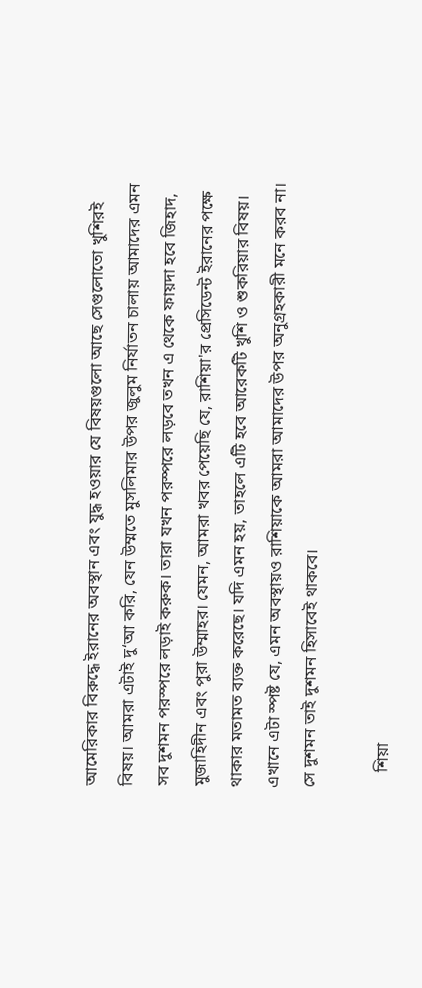আমেরিকার বিরুদ্ধে ইরানের অবস্থান এবং যুদ্ধ হওয়ার যে বিষয়গুলো আছে সেগুলোতো খুশিরই বিষয়। আমরা এটাই দু‘আ করি, যেন উম্মতে মুসলিমার উপর জুলুম নির্যাতন চালায় আমাদের এমন সব দুশমন পরস্পরে লড়াই করুক। তারা যখন পরস্পরে লড়বে তখন এ থেকে ফায়দা হবে জিহাদ, মুজাহিদীন এবং পুরা উম্মাহর। যেমন, আমরা খবর পেয়েছি যে, রাশিয়া'র প্রেসিডেন্ট ইরানের পক্ষে থাকার মতামত ব্যক্ত করেছে। যদি এমন হয়, তাহলে এটি হবে আরেকটি খুশি ও শুকরিয়ার বিষয়। এখানে এটা স্পষ্ট যে, এমন অবস্থায়ও রাশিয়াকে আমরা আমাদের উপর অনুগ্রহকারী মনে করব না। সে দুশমন তাই দুশমন হিসাবেই থাকবে।

    শিয়া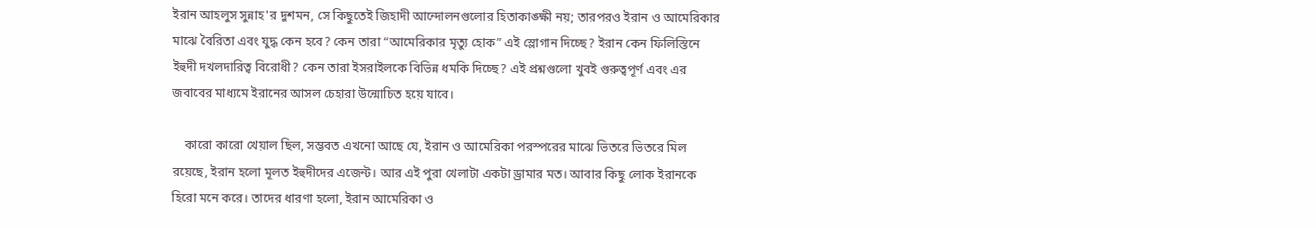ইরান আহলুস সুন্নাহ'র দুশমন, সে কিছুতেই জিহাদী আন্দোলনগুলোর হিতাকাঙ্ক্ষী নয়; তারপরও ইরান ও আমেরিকার মাঝে বৈরিতা এবং যুদ্ধ কেন হবে? কেন তারা “আমেরিকার মৃত্যু হোক” এই স্লোগান দিচ্ছে? ইরান কেন ফিলিস্তিনে ইহুদী দখলদারিত্ব বিরোধী? কেন তারা ইসরাইলকে বিভিন্ন ধমকি দিচ্ছে? এই প্রশ্নগুলো খুবই গুরুত্বপূর্ণ এবং এর জবাবের মাধ্যমে ইরানের আসল চেহারা উন্মোচিত হয়ে যাবে।

    কারো কারো খেয়াল ছিল, সম্ভবত এখনো আছে যে, ইরান ও আমেরিকা পরস্পরের মাঝে ভিতরে ভিতরে মিল রয়েছে, ইরান হলো মূলত ইহুদীদের এজেন্ট। আর এই পুরা খেলাটা একটা ড্রামার মত। আবার কিছু লোক ইরানকে হিরো মনে করে। তাদের ধারণা হলো, ইরান আমেরিকা ও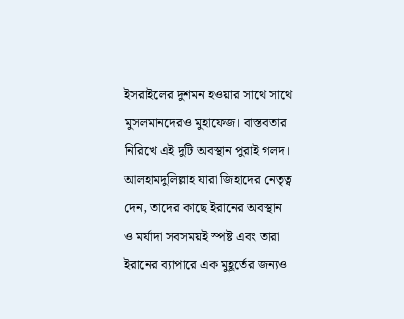ইসরাইলের দুশমন হওয়ার সাথে সাথে মুসলমানদেরও মুহাফেজ। বাস্তবতার নিরিখে এই দুটি অবস্থান পুরাই গলদ। আলহামদুলিল্লাহ যারা জিহাদের নেতৃত্ব দেন, তাদের কাছে ইরানের অবস্থান ও মর্যাদা সবসময়ই স্পষ্ট এবং তারা ইরানের ব্যাপারে এক মুহূর্তের জন্যও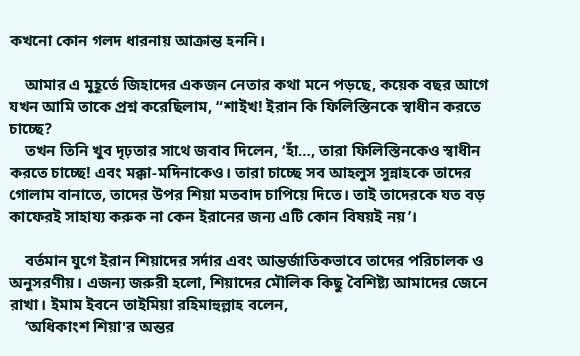কখনো কোন গলদ ধারনায় আক্রান্ত হননি।

    আমার এ মুহূর্তে জিহাদের একজন নেতার কথা মনে পড়ছে, কয়েক বছর আগে যখন আমি তাকে প্রশ্ন করেছিলাম, “শাইখ! ইরান কি ফিলিস্তিনকে স্বাধীন করতে চাচ্ছে?
    তখন তিনি খুব দৃঢ়তার সাথে জবাব দিলেন, ‘হাঁ…, তারা ফিলিস্তিনকেও স্বাধীন করতে চাচ্ছে! এবং মক্কা-মদিনাকেও। তারা চাচ্ছে সব আহলুস সুন্নাহকে তাদের গোলাম বানাতে, তাদের উপর শিয়া মতবাদ চাপিয়ে দিতে। তাই তাদেরকে যত বড় কাফেরই সাহায্য করুক না কেন ইরানের জন্য এটি কোন বিষয়ই নয়’।

    বর্তমান যুগে ইরান শিয়াদের সর্দার এবং আন্তর্জাতিকভাবে তাদের পরিচালক ও অনুসরণীয়। এজন্য জরুরী হলো, শিয়াদের মৌলিক কিছু বৈশিষ্ট্য আমাদের জেনে রাখা। ইমাম ইবনে তাইমিয়া রহিমাহুল্লাহ বলেন,
    ‘অধিকাংশ শিয়া'র অন্তর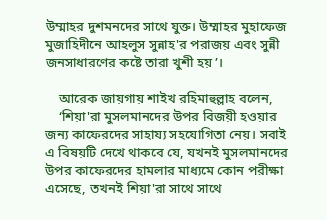উম্মাহর দুশমনদের সাথে যুক্ত। উম্মাহর মুহাফেজ মুজাহিদীনে আহলুস সুন্নাহ'র পরাজয় এবং সুন্নী জনসাধারণের কষ্টে তারা খুশী হয়’।

    আরেক জায়গায় শাইখ রহিমাহুল্লাহ বলেন,
    ‘শিয়া'রা মুসলমানদের উপর বিজয়ী হওয়ার জন্য কাফেরদের সাহায্য সহযোগিতা নেয়। সবাই এ বিষয়টি দেখে থাকবে যে, যখনই মুসলমানদের উপর কাফেরদের হামলার মাধ্যমে কোন পরীক্ষা এসেছে, তখনই শিয়া'রা সাথে সাথে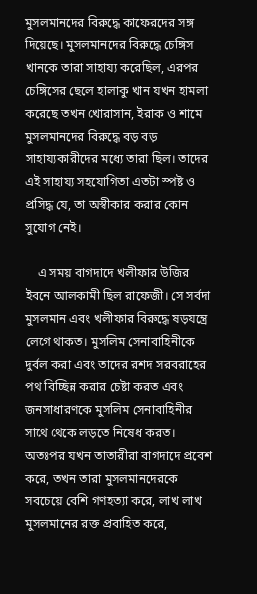মুসলমানদের বিরুদ্ধে কাফেরদের সঙ্গ দিয়েছে। মুসলমানদের বিরুদ্ধে চেঙ্গিস খানকে তারা সাহায্য করেছিল, এরপর চেঙ্গিসের ছেলে হালাকু খান যখন হামলা করেছে তখন খোরাসান, ইরাক ও শামে মুসলমানদের বিরুদ্ধে বড় বড় সাহায্যকারীদের মধ্যে তারা ছিল। তাদের এই সাহায্য সহযোগিতা এতটা স্পষ্ট ও প্রসিদ্ধ যে, তা অস্বীকার করার কোন সুযোগ নেই।

    এ সময় বাগদাদে খলীফার উজির ইবনে আলকামী ছিল রাফেজী। সে সর্বদা মুসলমান এবং খলীফার বিরুদ্ধে ষড়যন্ত্রে লেগে থাকত। মুসলিম সেনাবাহিনীকে দুর্বল করা এবং তাদের রশদ সরবরাহের পথ বিচ্ছিন্ন করার চেষ্টা করত এবং জনসাধারণকে মুসলিম সেনাবাহিনীর সাথে থেকে লড়তে নিষেধ করত। অতঃপর যখন তাতারীরা বাগদাদে প্রবেশ করে, তখন তারা মুসলমানদেরকে সবচেয়ে বেশি গণহত্যা করে, লাখ লাখ মুসলমানের রক্ত প্রবাহিত করে,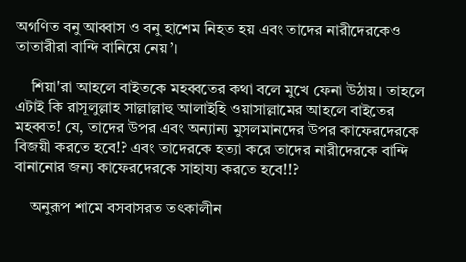অগণিত বনু আব্বাস ও বনু হাশেম নিহত হয় এবং তাদের নারীদেরকেও তাতারীরা বান্দি বানিয়ে নেয়’।

    শিয়া'রা আহলে বাইতকে মহব্বতের কথা বলে মুখে ফেনা উঠায়। তাহলে এটাই কি রাসূলুল্লাহ সাল্লাল্লাহু আলাইহি ওয়াসাল্লামের আহলে বাইতের মহব্বত! যে, তাদের উপর এবং অন্যান্য মুসলমানদের উপর কাফেরদেরকে বিজয়ী করতে হবে!? এবং তাদেরকে হত্যা করে তাদের নারীদেরকে বান্দি বানানোর জন্য কাফেরদেরকে সাহায্য করতে হবে!!?

    অনুরূপ শামে বসবাসরত তৎকালীন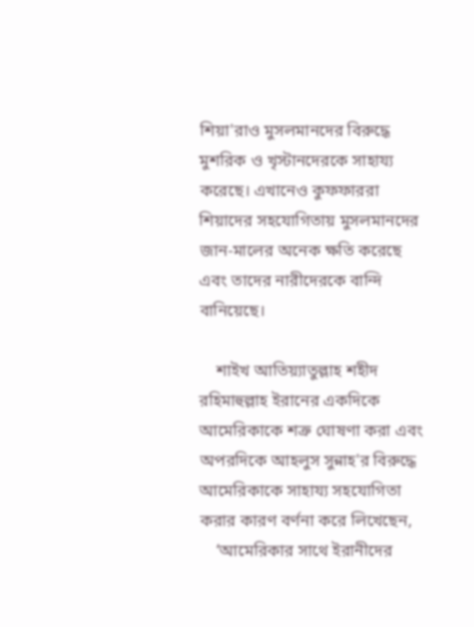শিয়া'রাও মুসলমানদের বিরুদ্ধে মুশরিক ও খৃস্টানদেরকে সাহায্য করেছে। এখানেও কুফফাররা শিয়াদের সহযোগিতায় মুসলমানদের জান-মালের অনেক ক্ষতি করেছে এবং তাদের নারীদেরকে বান্দি বানিয়েছে।

    শাইখ আতিয়্যাতুল্লাহ শহীদ রহিমাহুল্লাহ ইরানের একদিকে আমেরিকাকে শত্রু ঘোষণা করা এবং অপরদিকে আহলুস সুন্নাহ'র বিরুদ্ধে আমেরিকাকে সাহায্য সহযোগিতা করার কারণ বর্ণনা করে লিখেছেন,
    ‘আমেরিকার সাথে ইরানীদের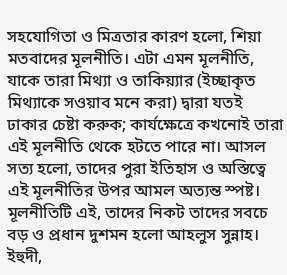সহযোগিতা ও মিত্রতার কারণ হলো, শিয়া মতবাদের মূলনীতি। এটা এমন মূলনীতি, যাকে তারা মিথ্যা ও তাকিয়্যার (ইচ্ছাকৃত মিথ্যাকে সওয়াব মনে করা) দ্বারা যতই ঢাকার চেষ্টা করুক; কার্যক্ষেত্রে কখনোই তারা এই মূলনীতি থেকে হটতে পারে না। আসল সত্য হলো, তাদের পুরা ইতিহাস ও অস্তিত্বে এই মূলনীতির উপর আমল অত্যন্ত স্পষ্ট। মূলনীতিটি এই, তাদের নিকট তাদের সবচে বড় ও প্রধান দুশমন হলো আহলুস সুন্নাহ। ইহুদী,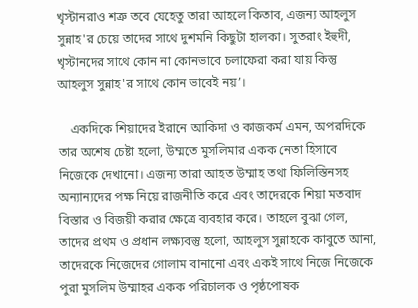খৃস্টানরাও শত্রু তবে যেহেতু তারা আহলে কিতাব, এজন্য আহলুস সুন্নাহ'র চেয়ে তাদের সাথে দুশমনি কিছুটা হালকা। সুতরাং ইহুদী, খৃস্টানদের সাথে কোন না কোনভাবে চলাফেরা করা যায় কিন্তু আহলুস সুন্নাহ'র সাথে কোন ভাবেই নয়’।

    একদিকে শিয়াদের ইরানে আকিদা ও কাজকর্ম এমন, অপরদিকে তার অশেষ চেষ্টা হলো, উম্মতে মুসলিমার একক নেতা হিসাবে নিজেকে দেখানো। এজন্য তারা আহত উম্মাহ তথা ফিলিস্তিনসহ অন্যান্যদের পক্ষ নিয়ে রাজনীতি করে এবং তাদেরকে শিয়া মতবাদ বিস্তার ও বিজয়ী করার ক্ষেত্রে ব্যবহার করে। তাহলে বুঝা গেল, তাদের প্রথম ও প্রধান লক্ষ্যবস্তু হলো, আহলুস সুন্নাহকে কাবুতে আনা, তাদেরকে নিজেদের গোলাম বানানো এবং একই সাথে নিজে নিজেকে পুরা মুসলিম উম্মাহর একক পরিচালক ও পৃষ্ঠপোষক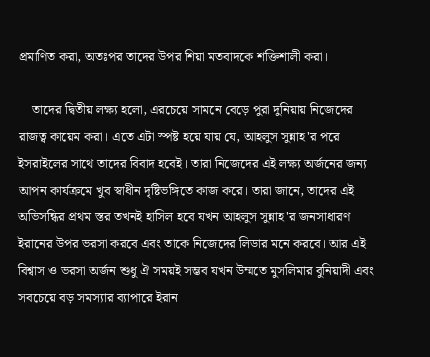প্রমাণিত করা, অতঃপর তাদের উপর শিয়া মতবাদকে শক্তিশালী করা।

    তাদের দ্বিতীয় লক্ষ্য হলো, এরচেয়ে সামনে বেড়ে পুরা দুনিয়ায় নিজেদের রাজত্ব কায়েম করা। এতে এটা স্পষ্ট হয়ে যায় যে, আহলুস সুন্নাহ'র পরে ইসরাইলের সাথে তাদের বিবাদ হবেই। তারা নিজেদের এই লক্ষ্য অর্জনের জন্য আপন কার্যক্রমে খুব স্বাধীন দৃষ্টিভঙ্গিতে কাজ করে। তারা জানে, তাদের এই অভিসন্ধির প্রথম স্তর তখনই হাসিল হবে যখন আহলুস সুন্নাহ'র জনসাধারণ ইরানের উপর ভরসা করবে এবং তাকে নিজেদের লিডার মনে করবে। আর এই বিশ্বাস ও ভরসা অর্জন শুধু ঐ সময়ই সম্ভব যখন উম্মতে মুসলিমার বুনিয়াদী এবং সবচেয়ে বড় সমস্যার ব্যাপারে ইরান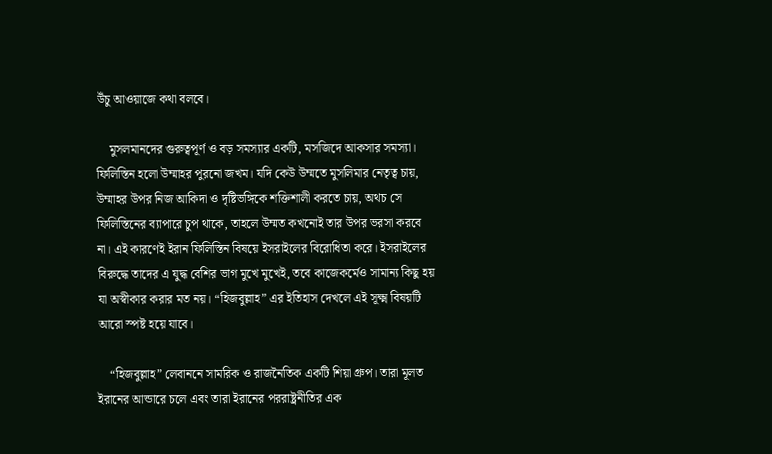উঁচু আওয়াজে কথা বলবে।

    মুসলমানদের গুরুত্বপূর্ণ ও বড় সমস্যার একটি, মসজিদে আকসার সমস্যা। ফিলিস্তিন হলো উম্মাহর পুরনো জখম। যদি কেউ উম্মতে মুসলিমার নেতৃত্ব চায়, উম্মাহর উপর নিজ আকিদা ও দৃষ্টিভঙ্গিকে শক্তিশালী করতে চায়, অথচ সে ফিলিস্তিনের ব্যাপারে চুপ থাকে, তাহলে উম্মত কখনোই তার উপর ভরসা করবে না। এই কারণেই ইরান ফিলিস্তিন বিষয়ে ইসরাইলের বিরোধিতা করে। ইসরাইলের বিরুদ্ধে তাদের এ যুদ্ধ বেশির ভাগ মুখে মুখেই, তবে কাজেকর্মেও সামান্য কিছু হয় যা অস্বীকার করার মত নয়। “হিজবুল্লাহ” এর ইতিহাস দেখলে এই সূক্ষ্ম বিষয়টি আরো স্পষ্ট হয়ে যাবে।

    “হিজবুল্লাহ” লেবাননে সামরিক ও রাজনৈতিক একটি শিয়া গ্রুপ। তারা মূলত ইরানের আন্ডারে চলে এবং তারা ইরানের পররাষ্ট্রনীতির এক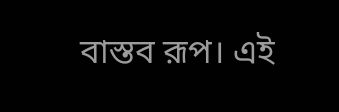বাস্তব রূপ। এই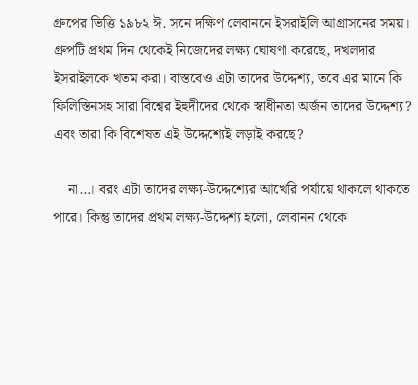গ্রুপের ভিত্তি ১৯৮২ ঈ. সনে দক্ষিণ লেবাননে ইসরাইলি আগ্রাসনের সময়। গ্রুপটি প্রথম দিন থেকেই নিজেদের লক্ষ্য ঘোষণা করেছে, দখলদার ইসরাইলকে খতম করা। বাস্তবেও এটা তাদের উদ্দেশ্য, তবে এর মানে কি ফিলিস্তিনসহ সারা বিশ্বের ইহুদীদের থেকে স্বাধীনতা অর্জন তাদের উদ্দেশ্য? এবং তারা কি বিশেষত এই উদ্দেশ্যেই লড়াই করছে?

    না…। বরং এটা তাদের লক্ষ্য-উদ্দেশ্যের আখেরি পর্যায়ে থাকলে থাকতে পারে। কিন্তু তাদের প্রথম লক্ষ্য-উদ্দেশ্য হলো, লেবানন থেকে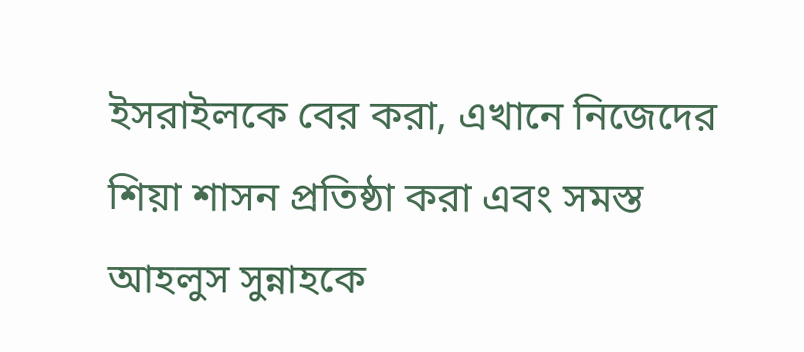ইসরাইলকে বের করা, এখানে নিজেদের শিয়া শাসন প্রতিষ্ঠা করা এবং সমস্ত আহলুস সুন্নাহকে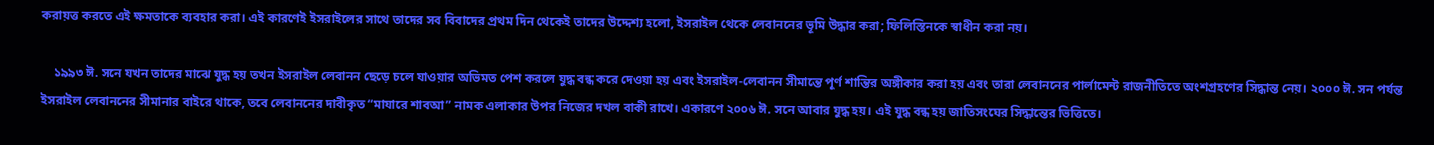করায়ত্ত করতে এই ক্ষমতাকে ব্যবহার করা। এই কারণেই ইসরাইলের সাথে তাদের সব বিবাদের প্রথম দিন থেকেই তাদের উদ্দেশ্য হলো, ইসরাইল থেকে লেবাননের ভূমি উদ্ধার করা; ফিলিস্তিনকে স্বাধীন করা নয়।

    ১৯৯৩ ঈ. সনে যখন তাদের মাঝে যুদ্ধ হয় তখন ইসরাইল লেবানন ছেড়ে চলে যাওয়ার অভিমত পেশ করলে যুদ্ধ বন্ধ করে দেওয়া হয় এবং ইসরাইল-লেবানন সীমান্তে পূর্ণ শান্তির অঙ্গীকার করা হয় এবং তারা লেবাননের পার্লামেন্ট রাজনীতিতে অংশগ্রহণের সিদ্ধান্ত নেয়। ২০০০ ঈ. সন পর্যন্ত ইসরাইল লেবাননের সীমানার বাইরে থাকে, তবে লেবাননের দাবীকৃত “মাযারে শাবআ” নামক এলাকার উপর নিজের দখল বাকী রাখে। একারণে ২০০৬ ঈ. সনে আবার যুদ্ধ হয়। এই যুদ্ধ বন্ধ হয় জাতিসংঘের সিদ্ধান্তের ভিত্তিতে।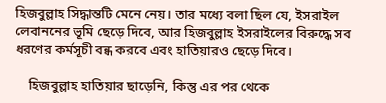হিজবুল্লাহ সিদ্ধান্তটি মেনে নেয়। তার মধ্যে বলা ছিল যে, ইসরাইল লেবাননের ভূমি ছেড়ে দিবে, আর হিজবুল্লাহ ইসরাইলের বিরুদ্ধে সব ধরণের কর্মসূচী বন্ধ করবে এবং হাতিয়ারও ছেড়ে দিবে।

    হিজবুল্লাহ হাতিয়ার ছাড়েনি, কিন্তু এর পর থেকে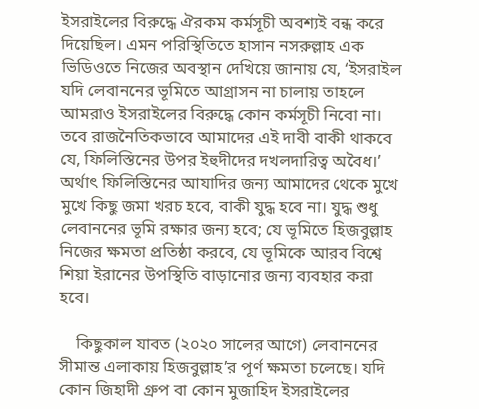ইসরাইলের বিরুদ্ধে ঐরকম কর্মসূচী অবশ্যই বন্ধ করে দিয়েছিল। এমন পরিস্থিতিতে হাসান নসরুল্লাহ এক ভিডিওতে নিজের অবস্থান দেখিয়ে জানায় যে, ‘ইসরাইল যদি লেবাননের ভূমিতে আগ্রাসন না চালায় তাহলে আমরাও ইসরাইলের বিরুদ্ধে কোন কর্মসূচী নিবো না। তবে রাজনৈতিকভাবে আমাদের এই দাবী বাকী থাকবে যে, ফিলিস্তিনের উপর ইহুদীদের দখলদারিত্ব অবৈধ।’ অর্থাৎ ফিলিস্তিনের আযাদির জন্য আমাদের থেকে মুখে মুখে কিছু জমা খরচ হবে, বাকী যুদ্ধ হবে না। যুদ্ধ শুধু লেবাননের ভূমি রক্ষার জন্য হবে; যে ভূমিতে হিজবুল্লাহ নিজের ক্ষমতা প্রতিষ্ঠা করবে, যে ভূমিকে আরব বিশ্বে শিয়া ইরানের উপস্থিতি বাড়ানোর জন্য ব্যবহার করা হবে।

    কিছুকাল যাবত (২০২০ সালের আগে) লেবাননের সীমান্ত এলাকায় হিজবুল্লাহ’র পূর্ণ ক্ষমতা চলেছে। যদি কোন জিহাদী গ্রুপ বা কোন মুজাহিদ ইসরাইলের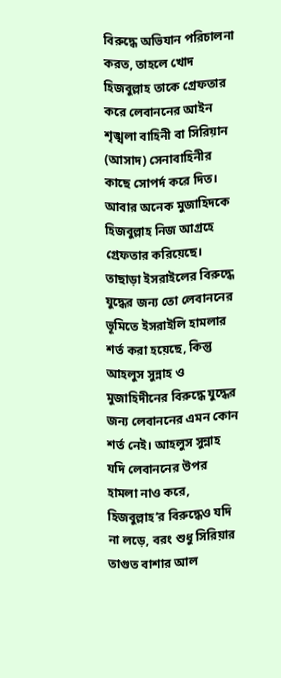বিরুদ্ধে অভিযান পরিচালনা করত, তাহলে খোদ হিজবুল্লাহ তাকে গ্রেফতার করে লেবাননের আইন শৃঙ্খলা বাহিনী বা সিরিয়ান (আসাদ) সেনাবাহিনীর কাছে সোপর্দ করে দিত। আবার অনেক মুজাহিদকে হিজবুল্লাহ নিজ আগ্রহে গ্রেফতার করিয়েছে। তাছাড়া ইসরাইলের বিরুদ্ধে যুদ্ধের জন্য তো লেবাননের ভূমিতে ইসরাইলি হামলার শর্ত করা হয়েছে, কিন্তু আহলুস সুন্নাহ ও মুজাহিদীনের বিরুদ্ধে যুদ্ধের জন্য লেবাননের এমন কোন শর্ত নেই। আহলুস সুন্নাহ যদি লেবাননের উপর হামলা নাও করে, হিজবুল্লাহ’র বিরুদ্ধেও যদি না লড়ে, বরং শুধু সিরিয়ার তাগুত বাশার আল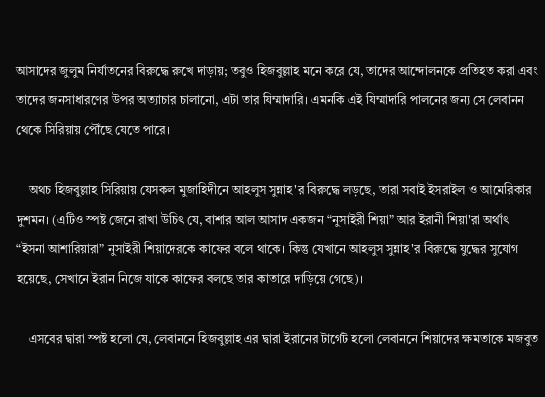আসাদের জুলুম নির্যাতনের বিরুদ্ধে রুখে দাড়ায়; তবুও হিজবুল্লাহ মনে করে যে, তাদের আন্দোলনকে প্রতিহত করা এবং তাদের জনসাধারণের উপর অত্যাচার চালানো, এটা তার যিম্মাদারি। এমনকি এই যিম্মাদারি পালনের জন্য সে লেবানন থেকে সিরিয়ায় পৌঁছে যেতে পারে।

    অথচ হিজবুল্লাহ সিরিয়ায় যেসকল মুজাহিদীনে আহলুস সুন্নাহ'র বিরুদ্ধে লড়ছে, তারা সবাই ইসরাইল ও আমেরিকার দুশমন। (এটিও স্পষ্ট জেনে রাখা উচিৎ যে, বাশার আল আসাদ একজন “নুসাইরী শিয়া” আর ইরানী শিয়া'রা অর্থাৎ “ইসনা আশারিয়ারা” নুসাইরী শিয়াদেরকে কাফের বলে থাকে। কিন্তু যেখানে আহলুস সুন্নাহ'র বিরুদ্ধে যুদ্ধের সুযোগ হয়েছে, সেখানে ইরান নিজে যাকে কাফের বলছে তার কাতারে দাড়িয়ে গেছে)।

    এসবের দ্বারা স্পষ্ট হলো যে, লেবাননে হিজবুল্লাহ এর দ্বারা ইরানের টার্গেট হলো লেবাননে শিয়াদের ক্ষমতাকে মজবুত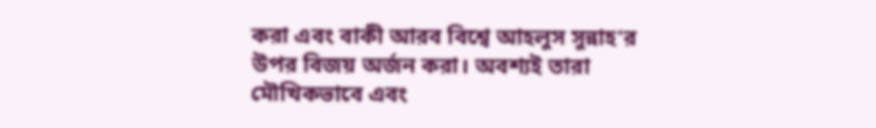করা এবং বাকী আরব বিশ্বে আহলুস সুন্নাহ'র উপর বিজয় অর্জন করা। অবশ্যই তারা মৌখিকভাবে এবং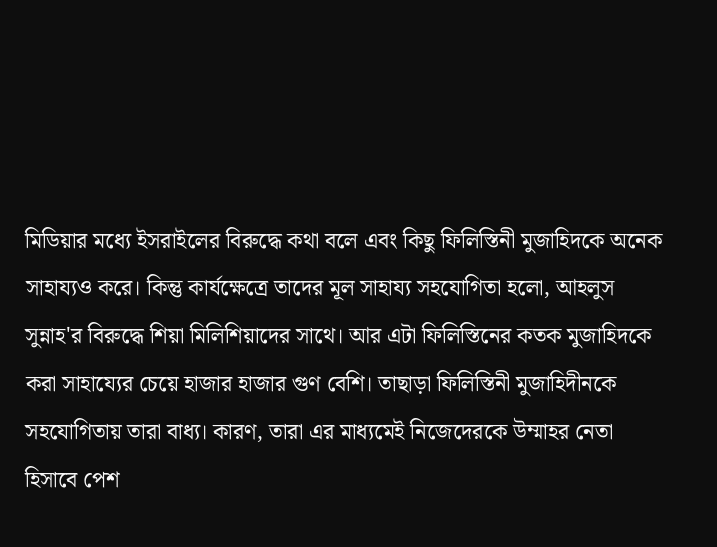মিডিয়ার মধ্যে ইসরাইলের বিরুদ্ধে কথা বলে এবং কিছু ফিলিস্তিনী মুজাহিদকে অনেক সাহায্যও করে। কিন্তু কার্যক্ষেত্রে তাদের মূল সাহায্য সহযোগিতা হলো, আহলুস সুন্নাহ'র বিরুদ্ধে শিয়া মিলিশিয়াদের সাথে। আর এটা ফিলিস্তিনের কতক মুজাহিদকে করা সাহায্যের চেয়ে হাজার হাজার গুণ বেশি। তাছাড়া ফিলিস্তিনী মুজাহিদীনকে সহযোগিতায় তারা বাধ্য। কারণ, তারা এর মাধ্যমেই নিজেদেরকে উম্মাহর নেতা হিসাবে পেশ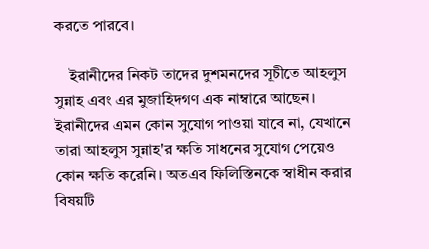করতে পারবে।

    ইরানীদের নিকট তাদের দুশমনদের সূচীতে আহলুস সুন্নাহ এবং এর মুজাহিদগণ এক নাম্বারে আছেন। ইরানীদের এমন কোন সুযোগ পাওয়া যাবে না, যেখানে তারা আহলুস সুন্নাহ'র ক্ষতি সাধনের সুযোগ পেয়েও কোন ক্ষতি করেনি। অতএব ফিলিস্তিনকে স্বাধীন করার বিষয়টি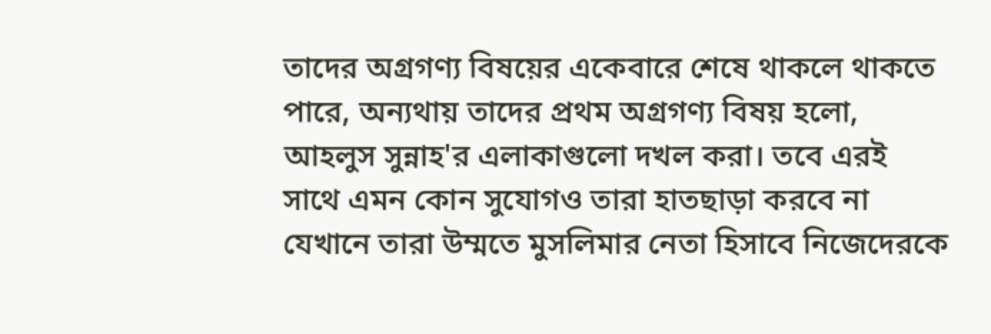তাদের অগ্রগণ্য বিষয়ের একেবারে শেষে থাকলে থাকতে পারে, অন্যথায় তাদের প্রথম অগ্রগণ্য বিষয় হলো, আহলুস সুন্নাহ'র এলাকাগুলো দখল করা। তবে এরই সাথে এমন কোন সুযোগও তারা হাতছাড়া করবে না যেখানে তারা উম্মতে মুসলিমার নেতা হিসাবে নিজেদেরকে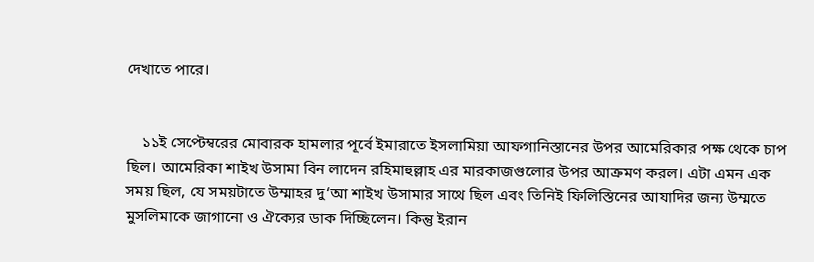দেখাতে পারে।


    ১১ই সেপ্টেম্বরের মোবারক হামলার পূর্বে ইমারাতে ইসলামিয়া আফগানিস্তানের উপর আমেরিকার পক্ষ থেকে চাপ ছিল। আমেরিকা শাইখ উসামা বিন লাদেন রহিমাহুল্লাহ এর মারকাজগুলোর উপর আক্রমণ করল। এটা এমন এক সময় ছিল, যে সময়টাতে উম্মাহর দু‘আ শাইখ উসামার সাথে ছিল এবং তিনিই ফিলিস্তিনের আযাদির জন্য উম্মতে মুসলিমাকে জাগানো ও ঐক্যের ডাক দিচ্ছিলেন। কিন্তু ইরান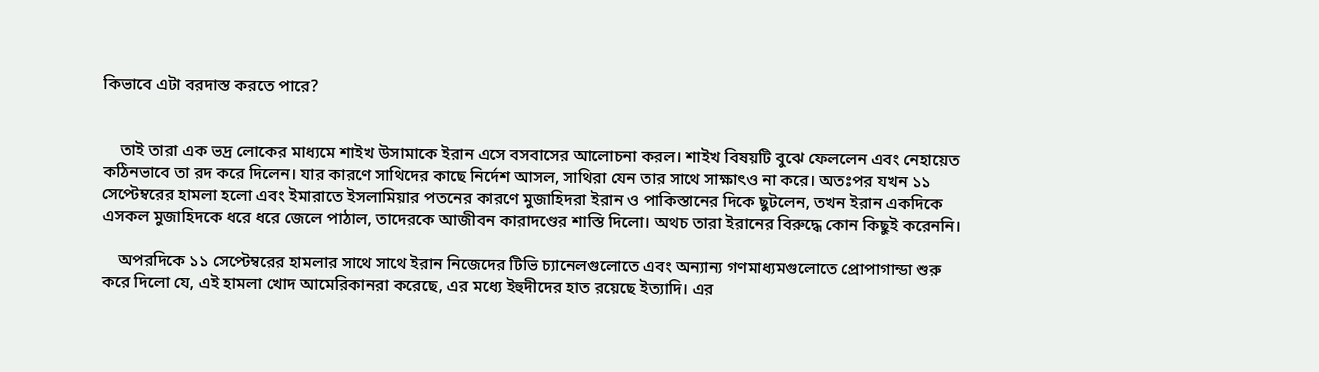কিভাবে এটা বরদাস্ত করতে পারে?


    তাই তারা এক ভদ্র লোকের মাধ্যমে শাইখ উসামাকে ইরান এসে বসবাসের আলোচনা করল। শাইখ বিষয়টি বুঝে ফেললেন এবং নেহায়েত কঠিনভাবে তা রদ করে দিলেন। যার কারণে সাথিদের কাছে নির্দেশ আসল, সাথিরা যেন তার সাথে সাক্ষাৎও না করে। অতঃপর যখন ১১ সেপ্টেম্বরের হামলা হলো এবং ইমারাতে ইসলামিয়ার পতনের কারণে মুজাহিদরা ইরান ও পাকিস্তানের দিকে ছুটলেন, তখন ইরান একদিকে এসকল মুজাহিদকে ধরে ধরে জেলে পাঠাল, তাদেরকে আজীবন কারাদণ্ডের শাস্তি দিলো। অথচ তারা ইরানের বিরুদ্ধে কোন কিছুই করেননি।

    অপরদিকে ১১ সেপ্টেম্বরের হামলার সাথে সাথে ইরান নিজেদের টিভি চ্যানেলগুলোতে এবং অন্যান্য গণমাধ্যমগুলোতে প্রোপাগান্ডা শুরু করে দিলো যে, এই হামলা খোদ আমেরিকানরা করেছে, এর মধ্যে ইহুদীদের হাত রয়েছে ইত্যাদি। এর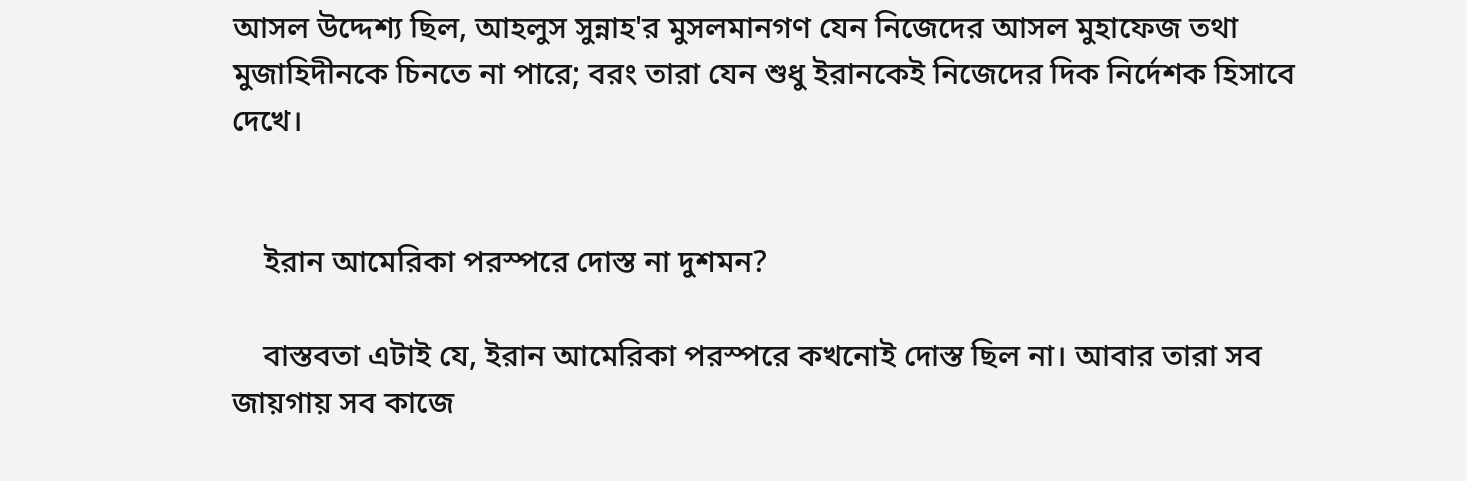আসল উদ্দেশ্য ছিল, আহলুস সুন্নাহ'র মুসলমানগণ যেন নিজেদের আসল মুহাফেজ তথা মুজাহিদীনকে চিনতে না পারে; বরং তারা যেন শুধু ইরানকেই নিজেদের দিক নির্দেশক হিসাবে দেখে।


    ইরান আমেরিকা পরস্পরে দোস্ত না দুশমন?

    বাস্তবতা এটাই যে, ইরান আমেরিকা পরস্পরে কখনোই দোস্ত ছিল না। আবার তারা সব জায়গায় সব কাজে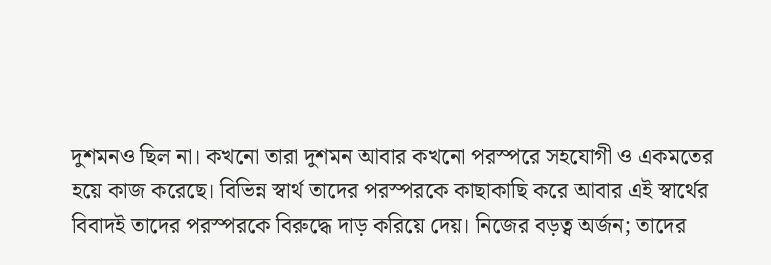দুশমনও ছিল না। কখনো তারা দুশমন আবার কখনো পরস্পরে সহযোগী ও একমতের হয়ে কাজ করেছে। বিভিন্ন স্বার্থ তাদের পরস্পরকে কাছাকাছি করে আবার এই স্বার্থের বিবাদই তাদের পরস্পরকে বিরুদ্ধে দাড় করিয়ে দেয়। নিজের বড়ত্ব অর্জন; তাদের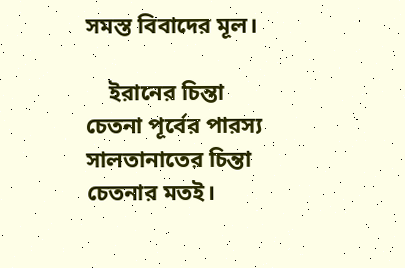সমস্ত বিবাদের মূল।

    ইরানের চিন্তা চেতনা পূর্বের পারস্য সালতানাতের চিন্তা চেতনার মতই।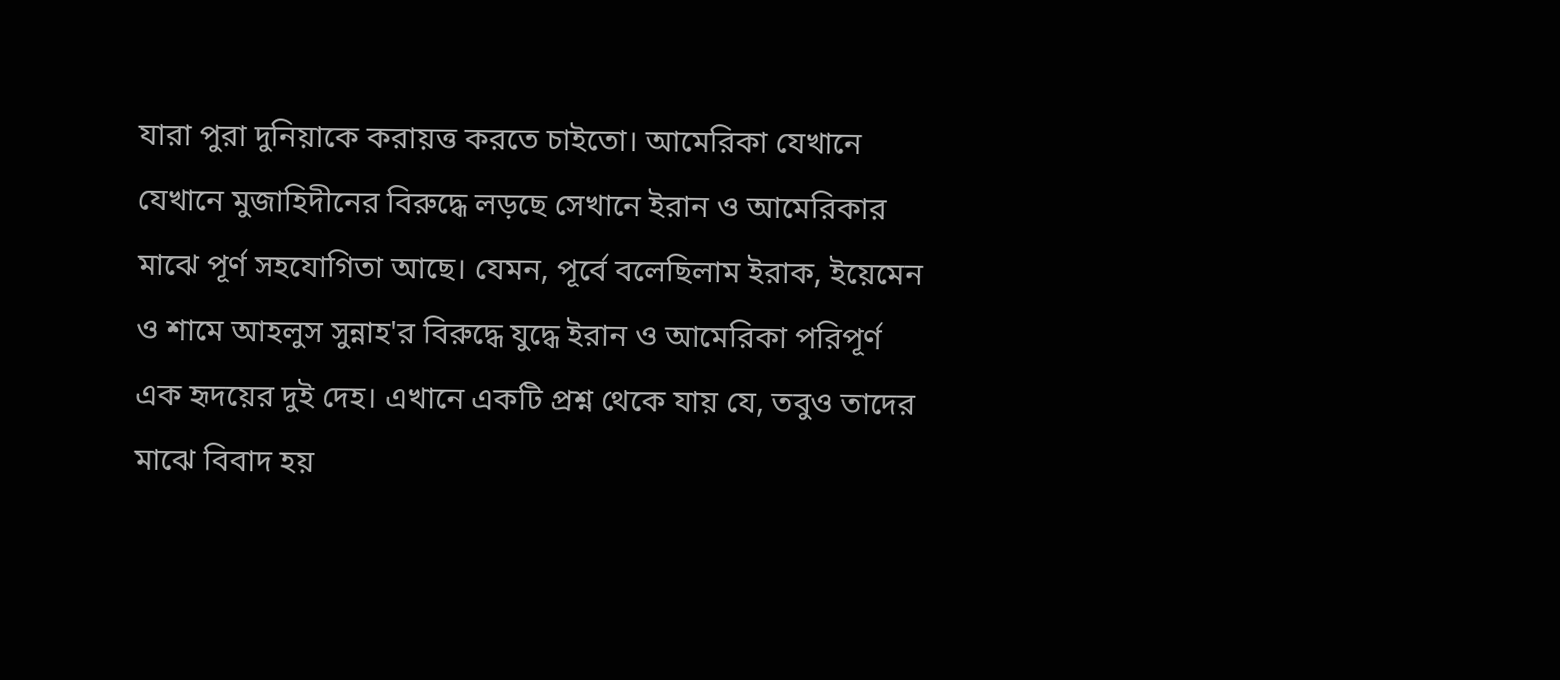যারা পুরা দুনিয়াকে করায়ত্ত করতে চাইতো। আমেরিকা যেখানে যেখানে মুজাহিদীনের বিরুদ্ধে লড়ছে সেখানে ইরান ও আমেরিকার মাঝে পূর্ণ সহযোগিতা আছে। যেমন, পূর্বে বলেছিলাম ইরাক, ইয়েমেন ও শামে আহলুস সুন্নাহ'র বিরুদ্ধে যুদ্ধে ইরান ও আমেরিকা পরিপূর্ণ এক হৃদয়ের দুই দেহ। এখানে একটি প্রশ্ন থেকে যায় যে, তবুও তাদের মাঝে বিবাদ হয়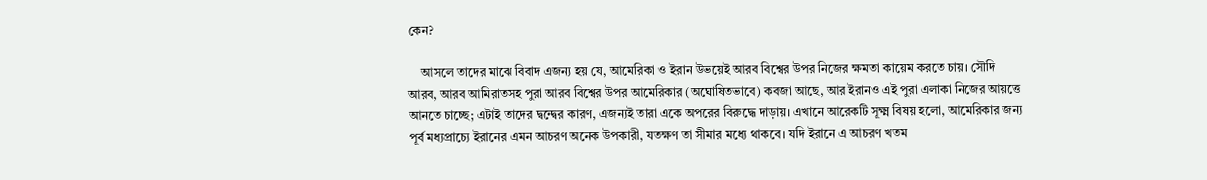কেন?

    আসলে তাদের মাঝে বিবাদ এজন্য হয় যে, আমেরিকা ও ইরান উভয়েই আরব বিশ্বের উপর নিজের ক্ষমতা কায়েম করতে চায়। সৌদি আরব, আরব আমিরাতসহ পুরা আরব বিশ্বের উপর আমেরিকার (অঘোষিতভাবে) কবজা আছে, আর ইরানও এই পুরা এলাকা নিজের আয়ত্তে আনতে চাচ্ছে; এটাই তাদের দ্বন্দ্বের কারণ, এজন্যই তারা একে অপরের বিরুদ্ধে দাড়ায়। এখানে আরেকটি সূক্ষ্ম বিষয় হলো, আমেরিকার জন্য পূর্ব মধ্যপ্রাচ্যে ইরানের এমন আচরণ অনেক উপকারী, যতক্ষণ তা সীমার মধ্যে থাকবে। যদি ইরানে এ আচরণ খতম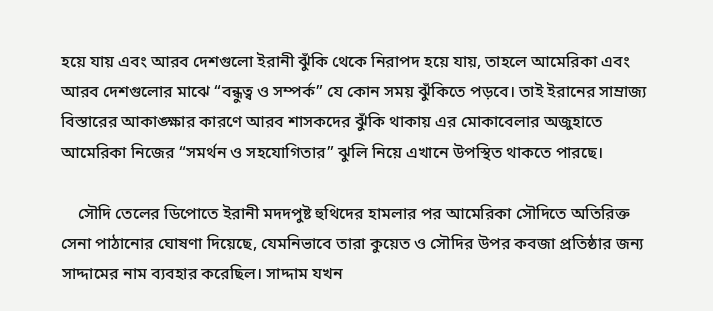হয়ে যায় এবং আরব দেশগুলো ইরানী ঝুঁকি থেকে নিরাপদ হয়ে যায়, তাহলে আমেরিকা এবং আরব দেশগুলোর মাঝে “বন্ধুত্ব ও সম্পর্ক” যে কোন সময় ঝুঁকিতে পড়বে। তাই ইরানের সাম্রাজ্য বিস্তারের আকাঙ্ক্ষার কারণে আরব শাসকদের ঝুঁকি থাকায় এর মোকাবেলার অজুহাতে আমেরিকা নিজের “সমর্থন ও সহযোগিতার” ঝুলি নিয়ে এখানে উপস্থিত থাকতে পারছে।

    সৌদি তেলের ডিপোতে ইরানী মদদপুষ্ট হুথিদের হামলার পর আমেরিকা সৌদিতে অতিরিক্ত সেনা পাঠানোর ঘোষণা দিয়েছে, যেমনিভাবে তারা কুয়েত ও সৌদির উপর কবজা প্রতিষ্ঠার জন্য সাদ্দামের নাম ব্যবহার করেছিল। সাদ্দাম যখন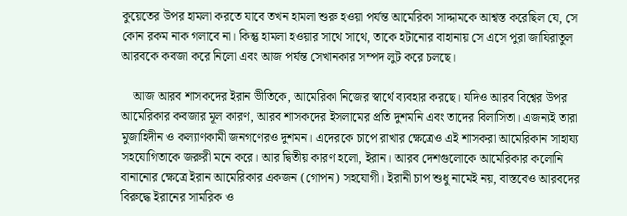কুয়েতের উপর হামলা করতে যাবে তখন হামলা শুরু হওয়া পর্যন্ত আমেরিকা সাদ্দামকে আশ্বস্ত করেছিল যে, সে কোন রকম নাক গলাবে না। কিন্তু হামলা হওয়ার সাথে সাথে, তাকে হটানোর বাহানায় সে এসে পুরা জাযিরাতুল আরবকে কবজা করে নিলো এবং আজ পর্যন্ত সেখানকার সম্পদ লুট করে চলছে।

    আজ আরব শাসকদের ইরান ভীতিকে, আমেরিকা নিজের স্বার্থে ব্যবহার করছে। যদিও আরব বিশ্বের উপর আমেরিকার কবজার মূল কারণ, আরব শাসকদের ইসলামের প্রতি দুশমনি এবং তাদের বিলাসিতা। এজন্যই তারা মুজাহিদীন ও কল্যাণকামী জনগণেরও দুশমন। এদেরকে চাপে রাখার ক্ষেত্রেও এই শাসকরা আমেরিকান সাহায্য সহযোগিতাকে জরুরী মনে করে। আর দ্বিতীয় কারণ হলো, ইরান। আরব দেশগুলোকে আমেরিকার কলোনি বানানোর ক্ষেত্রে ইরান আমেরিকার একজন (গোপন) সহযোগী। ইরানী চাপ শুধু নামেই নয়, বাস্তবেও আরবদের বিরুদ্ধে ইরানের সামরিক ও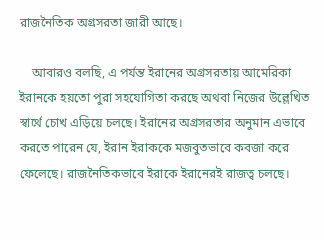রাজনৈতিক অগ্রসরতা জারী আছে।

    আবারও বলছি, এ পর্যন্ত ইরানের অগ্রসরতায় আমেরিকা ইরানকে হয়তো পুরা সহযোগিতা করছে অথবা নিজের উল্লেখিত স্বার্থে চোখ এড়িয়ে চলছে। ইরানের অগ্রসরতার অনুমান এভাবে করতে পারেন যে, ইরান ইরাককে মজবুতভাবে কবজা করে ফেলেছে। রাজনৈতিকভাবে ইরাকে ইরানেরই রাজত্ব চলছে।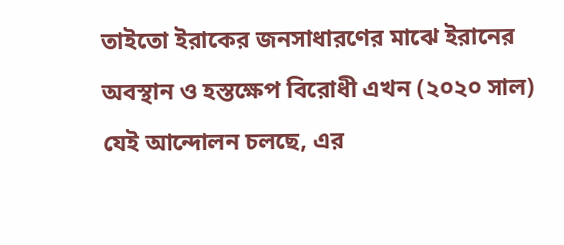তাইতো ইরাকের জনসাধারণের মাঝে ইরানের অবস্থান ও হস্তক্ষেপ বিরোধী এখন (২০২০ সাল) যেই আন্দোলন চলছে, এর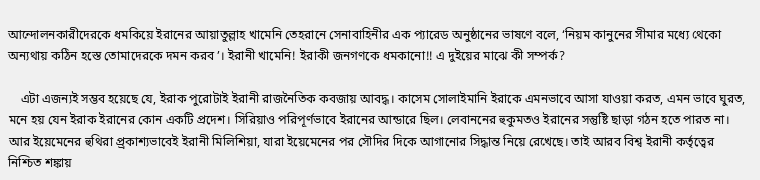আন্দোলনকারীদেরকে ধমকিয়ে ইরানের আয়াতুল্লাহ খামেনি তেহরানে সেনাবাহিনীর এক প্যারেড অনুষ্ঠানের ভাষণে বলে, ‘নিয়ম কানুনের সীমার মধ্যে থেকো অন্যথায় কঠিন হস্তে তোমাদেরকে দমন করব’। ইরানী খামেনি! ইরাকী জনগণকে ধমকানো!! এ দুইয়ের মাঝে কী সম্পর্ক?

    এটা এজন্যই সম্ভব হয়েছে যে, ইরাক পুরোটাই ইরানী রাজনৈতিক কবজায় আবদ্ধ। কাসেম সোলাইমানি ইরাকে এমনভাবে আসা যাওয়া করত, এমন ভাবে ঘুরত, মনে হয় যেন ইরাক ইরানের কোন একটি প্রদেশ। সিরিয়াও পরিপূর্ণভাবে ইরানের আন্ডারে ছিল। লেবাননের হুকুমতও ইরানের সন্তুষ্টি ছাড়া গঠন হতে পারত না। আর ইয়েমেনের হুথিরা প্র্রকাশ্যভাবেই ইরানী মিলিশিয়া, যারা ইয়েমেনের পর সৌদির দিকে আগানোর সিদ্ধান্ত নিয়ে রেখেছে। তাই আরব বিশ্ব ইরানী কর্তৃত্বের নিশ্চিত শঙ্কায়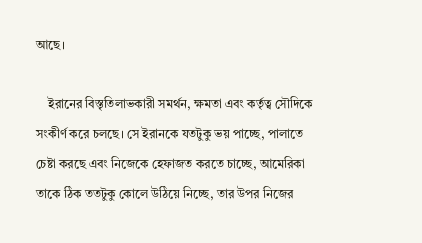আছে।

    ইরানের বিস্তৃতিলাভকারী সমর্থন, ক্ষমতা এবং কর্তৃত্ব সৌদিকে সংকীর্ণ করে চলছে। সে ইরানকে যতটুকু ভয় পাচ্ছে, পালাতে চেষ্টা করছে এবং নিজেকে হেফাজত করতে চাচ্ছে, আমেরিকা তাকে ঠিক ততটুকু কোলে উঠিয়ে নিচ্ছে, তার উপর নিজের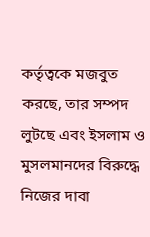কর্তৃত্বকে মজবুত করছে, তার সম্পদ লুটছে এবং ইসলাম ও মুসলমানদের বিরুদ্ধে নিজের দাবা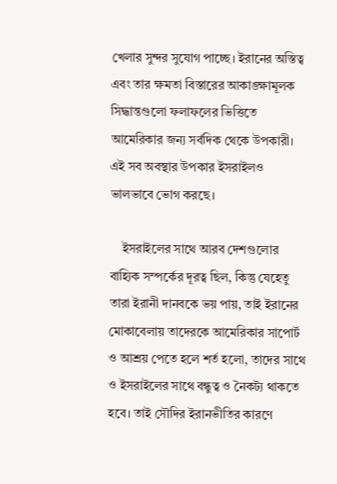খেলার সুন্দর সুযোগ পাচ্ছে। ইরানের অস্তিত্ব এবং তার ক্ষমতা বিস্তারের আকাঙ্ক্ষামূলক সিদ্ধান্তগুলো ফলাফলের ভিত্তিতে আমেরিকার জন্য সর্বদিক থেকে উপকারী। এই সব অবস্থার উপকার ইসরাইলও ভালভাবে ভোগ করছে।

    ইসরাইলের সাথে আরব দেশগুলোর বাহ্যিক সম্পর্কের দূরত্ব ছিল, কিন্তু যেহেতু তারা ইরানী দানবকে ভয় পায়, তাই ইরানের মোকাবেলায় তাদেরকে আমেরিকার সাপোর্ট ও আশ্রয় পেতে হলে শর্ত হলো, তাদের সাথে ও ইসরাইলের সাথে বন্ধুত্ব ও নৈকট্য থাকতে হবে। তাই সৌদির ইরানভীতির কারণে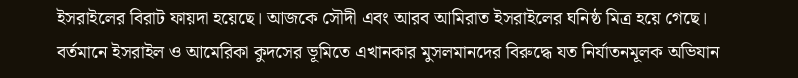ইসরাইলের বিরাট ফায়দা হয়েছে। আজকে সৌদী এবং আরব আমিরাত ইসরাইলের ঘনিষ্ঠ মিত্র হয়ে গেছে। বর্তমানে ইসরাইল ও আমেরিকা কুদসের ভূমিতে এখানকার মুসলমানদের বিরুদ্ধে যত নির্যাতনমূলক অভিযান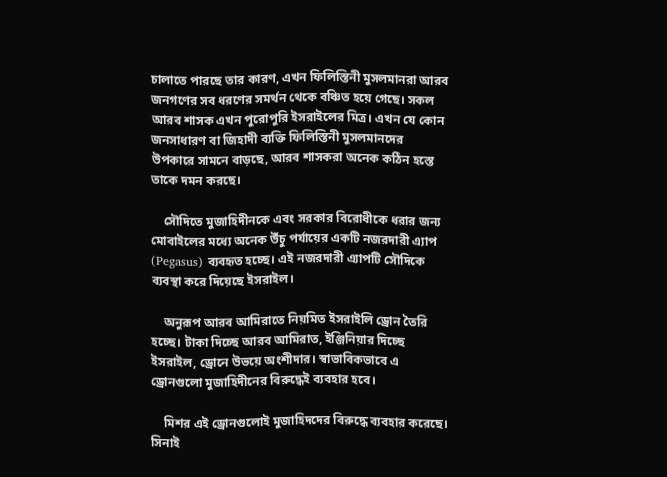চালাতে পারছে তার কারণ, এখন ফিলিস্তিনী মুসলমানরা আরব জনগণের সব ধরণের সমর্থন থেকে বঞ্চিত হয়ে গেছে। সকল আরব শাসক এখন পুরোপুরি ইসরাইলের মিত্র। এখন যে কোন জনসাধারণ বা জিহাদী ব্যক্তি ফিলিস্তিনী মুসলমানদের উপকারে সামনে বাড়ছে, আরব শাসকরা অনেক কঠিন হস্তে তাকে দমন করছে।

    সৌদিতে মুজাহিদীনকে এবং সরকার বিরোধীকে ধরার জন্য মোবাইলের মধ্যে অনেক উঁচু পর্যায়ের একটি নজরদারী এ্যাপ (Pegasus) ব্যবহৃত হচ্ছে। এই নজরদারী এ্যাপটি সৌদিকে ব্যবস্থা করে দিয়েছে ইসরাইল।

    অনুরূপ আরব আমিরাতে নিয়মিত ইসরাইলি ড্রোন তৈরি হচ্ছে। টাকা দিচ্ছে আরব আমিরাত, ইঞ্জিনিয়ার দিচ্ছে ইসরাইল, ড্রোনে উভয়ে অংশীদার। স্বাভাবিকভাবে এ ড্রোনগুলো মুজাহিদীনের বিরুদ্ধেই ব্যবহার হবে।

    মিশর এই ড্রোনগুলোই মুজাহিদদের বিরুদ্ধে ব্যবহার করেছে। সিনাই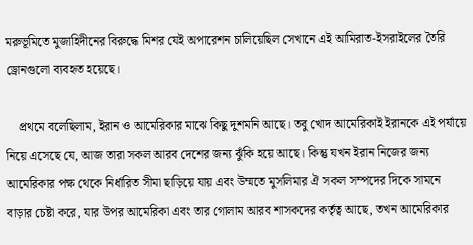মরুভূমিতে মুজাহিদীনের বিরুদ্ধে মিশর যেই অপারেশন চালিয়েছিল সেখানে এই আমিরাত-ইসরাইলের তৈরি ড্রোনগুলো ব্যবহৃত হয়েছে।

    প্রথমে বলেছিলাম, ইরান ও আমেরিকার মাঝে কিছু দুশমনি আছে। তবু খোদ আমেরিকাই ইরানকে এই পর্যায়ে নিয়ে এসেছে যে, আজ তারা সকল আরব দেশের জন্য ঝুঁকি হয়ে আছে। কিন্তু যখন ইরান নিজের জন্য আমেরিকার পক্ষ থেকে নির্ধারিত সীমা ছাড়িয়ে যায় এবং উম্মতে মুসলিমার ঐ সকল সম্পদের দিকে সামনে বাড়ার চেষ্টা করে, যার উপর আমেরিকা এবং তার গোলাম আরব শাসকদের কর্তৃত্ব আছে, তখন আমেরিকার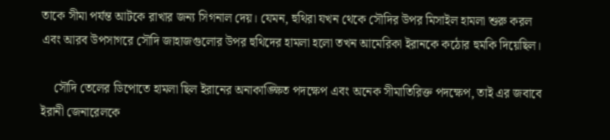তাকে সীমা পর্যন্ত আটকে রাখার জন্য সিগনাল দেয়। যেমন, হুথিরা যখন থেকে সৌদির উপর মিসাইল হামলা শুরু করল এবং আরব উপসাগরে সৌদি জাহাজগুলোর উপর হুথিদের হামলা হলো তখন আমেরিকা ইরানকে কঠোর হুমকি দিয়েছিল।

    সৌদি তেলের ডিপোতে হামলা ছিল ইরানের অনাকাঙ্ক্ষিত পদক্ষেপ এবং অনেক সীমাতিরিক্ত পদক্ষেপ, তাই এর জবাবে ইরানী জেনারেলকে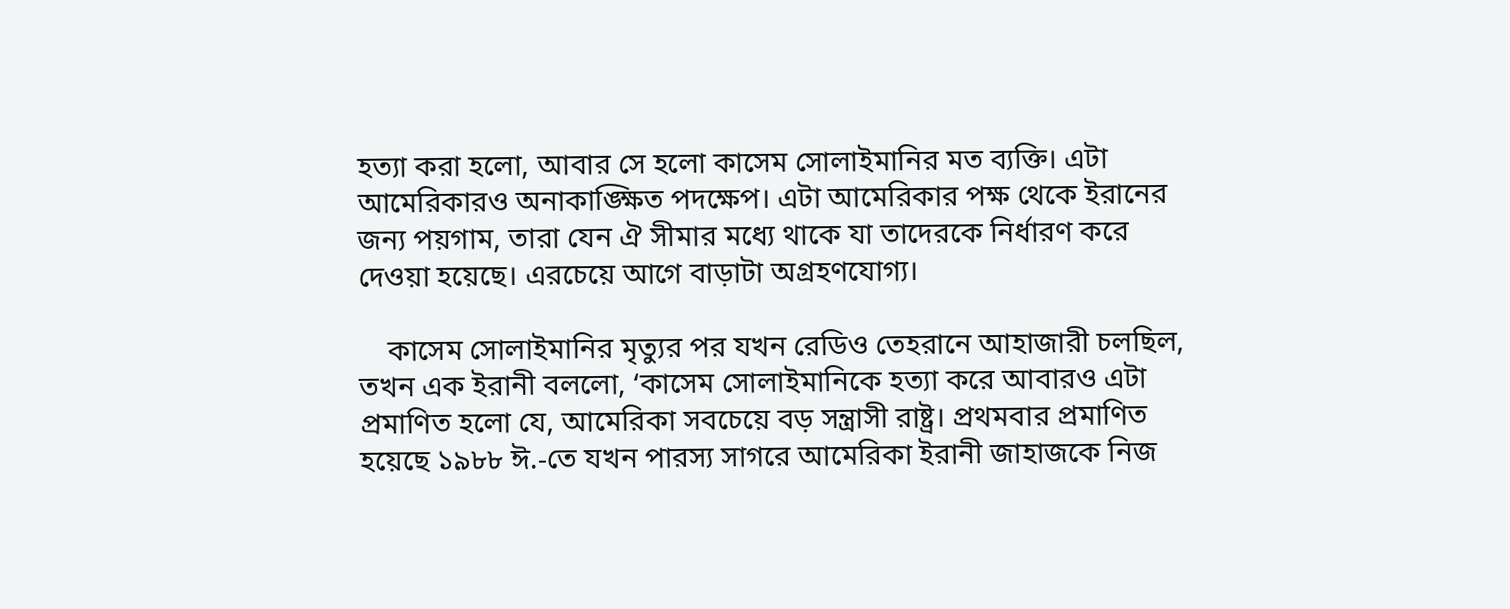হত্যা করা হলো, আবার সে হলো কাসেম সোলাইমানির মত ব্যক্তি। এটা আমেরিকারও অনাকাঙ্ক্ষিত পদক্ষেপ। এটা আমেরিকার পক্ষ থেকে ইরানের জন্য পয়গাম, তারা যেন ঐ সীমার মধ্যে থাকে যা তাদেরকে নির্ধারণ করে দেওয়া হয়েছে। এরচেয়ে আগে বাড়াটা অগ্রহণযোগ্য।

    কাসেম সোলাইমানির মৃত্যুর পর যখন রেডিও তেহরানে আহাজারী চলছিল, তখন এক ইরানী বললো, ‘কাসেম সোলাইমানিকে হত্যা করে আবারও এটা প্রমাণিত হলো যে, আমেরিকা সবচেয়ে বড় সন্ত্রাসী রাষ্ট্র। প্রথমবার প্রমাণিত হয়েছে ১৯৮৮ ঈ.-তে যখন পারস্য সাগরে আমেরিকা ইরানী জাহাজকে নিজ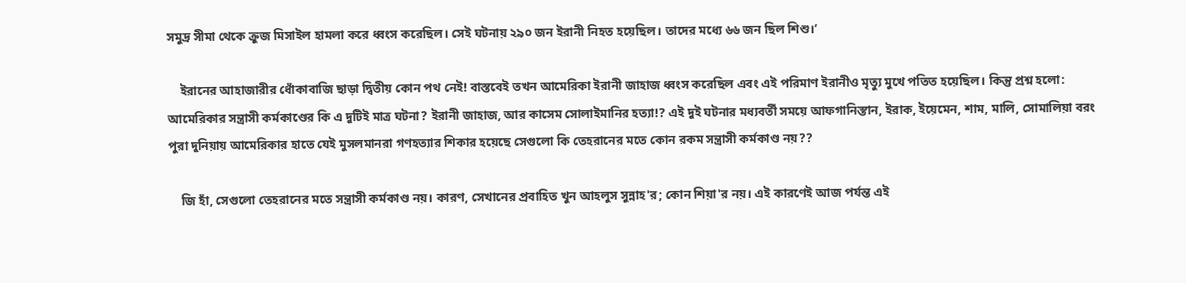সমুদ্র সীমা থেকে ক্রুজ মিসাইল হামলা করে ধ্বংস করেছিল। সেই ঘটনায় ২৯০ জন ইরানী নিহত হয়েছিল। তাদের মধ্যে ৬৬ জন ছিল শিশু।’

    ইরানের আহাজারীর ধোঁকাবাজি ছাড়া দ্বিতীয় কোন পথ নেই! বাস্তবেই তখন আমেরিকা ইরানী জাহাজ ধ্বংস করেছিল এবং এই পরিমাণ ইরানীও মৃত্যু মুখে পতিত হয়েছিল। কিন্তু প্রশ্ন হলো: আমেরিকার সন্ত্রাসী কর্মকাণ্ডের কি এ দুটিই মাত্র ঘটনা? ইরানী জাহাজ, আর কাসেম সোলাইমানির হত্যা!? এই দুই ঘটনার মধ্যবর্তী সময়ে আফগানিস্তান, ইরাক, ইয়েমেন, শাম, মালি, সোমালিয়া বরং পুরা দুনিয়ায় আমেরিকার হাতে যেই মুসলমানরা গণহত্যার শিকার হয়েছে সেগুলো কি তেহরানের মতে কোন রকম সন্ত্রাসী কর্মকাণ্ড নয়??

    জি হাঁ, সেগুলো তেহরানের মতে সন্ত্রাসী কর্মকাণ্ড নয়। কারণ, সেখানের প্রবাহিত খুন আহলুস সুন্নাহ'র; কোন শিয়া'র নয়। এই কারণেই আজ পর্যন্ত এই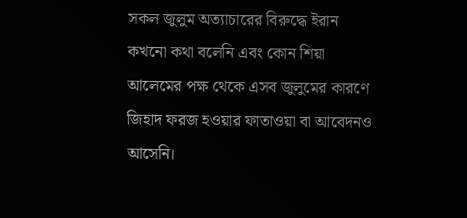সকল জুলুম অত্যাচারের বিরুদ্ধে ইরান কখনো কথা বলেনি এবং কোন শিয়া আলেমের পক্ষ থেকে এসব জুলুমের কারণে জিহাদ ফরজ হওয়ার ফাতাওয়া বা আবেদনও আসেনি।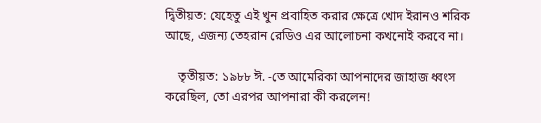দ্বিতীয়ত: যেহেতু এই খুন প্রবাহিত করার ক্ষেত্রে খোদ ইরানও শরিক আছে, এজন্য তেহরান রেডিও এর আলোচনা কখনোই করবে না।

    তৃতীয়ত: ১৯৮৮ ঈ. -তে আমেরিকা আপনাদের জাহাজ ধ্বংস করেছিল, তো এরপর আপনারা কী করলেন!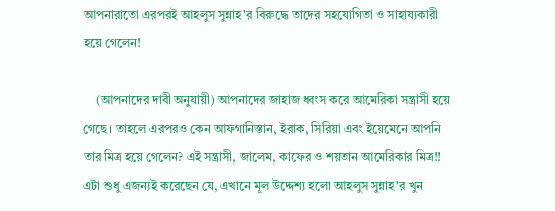আপনারাতো এরপরই আহলুস সুন্নাহ'র বিরুদ্ধে তাদের সহযোগিতা ও সাহায্যকারী হয়ে গেলেন!

    (আপনাদের দাবী অনুযায়ী) আপনাদের জাহাজ ধ্বংস করে আমেরিকা সন্ত্রাসী হয়ে গেছে। তাহলে এরপরও কেন আফগানিস্তান, ইরাক, সিরিয়া এবং ইয়েমেনে আপনি তার মিত্র হয়ে গেলেন? এই সন্ত্রাসী, জালেম, কাফের ও শয়তান আমেরিকার মিত্র!! এটা শুধু এজন্যই করেছেন যে, এখানে মূল উদ্দেশ্য হলো আহলুস সুন্নাহ'র খুন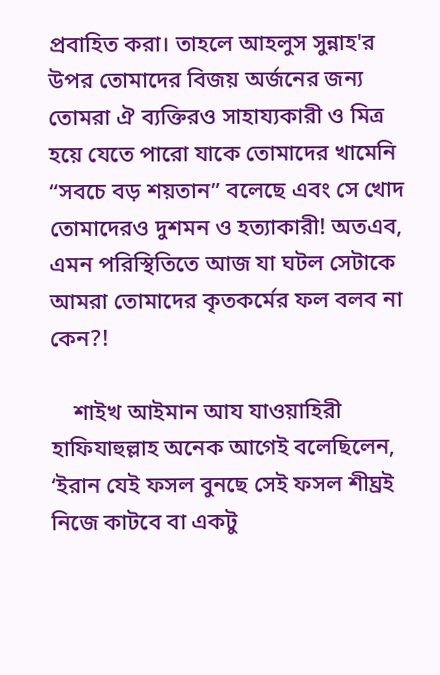প্রবাহিত করা। তাহলে আহলুস সুন্নাহ'র উপর তোমাদের বিজয় অর্জনের জন্য তোমরা ঐ ব্যক্তিরও সাহায্যকারী ও মিত্র হয়ে যেতে পারো যাকে তোমাদের খামেনি “সবচে বড় শয়তান” বলেছে এবং সে খোদ তোমাদেরও দুশমন ও হত্যাকারী! অতএব, এমন পরিস্থিতিতে আজ যা ঘটল সেটাকে আমরা তোমাদের কৃতকর্মের ফল বলব না কেন?!

    শাইখ আইমান আয যাওয়াহিরী হাফিযাহুল্লাহ অনেক আগেই বলেছিলেন, ‘ইরান যেই ফসল বুনছে সেই ফসল শীঘ্রই নিজে কাটবে বা একটু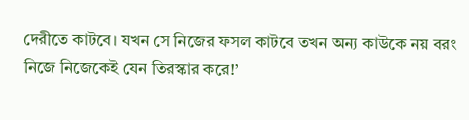দেরীতে কাটবে। যখন সে নিজের ফসল কাটবে তখন অন্য কাউকে নয় বরং নিজে নিজেকেই যেন তিরস্কার করে!’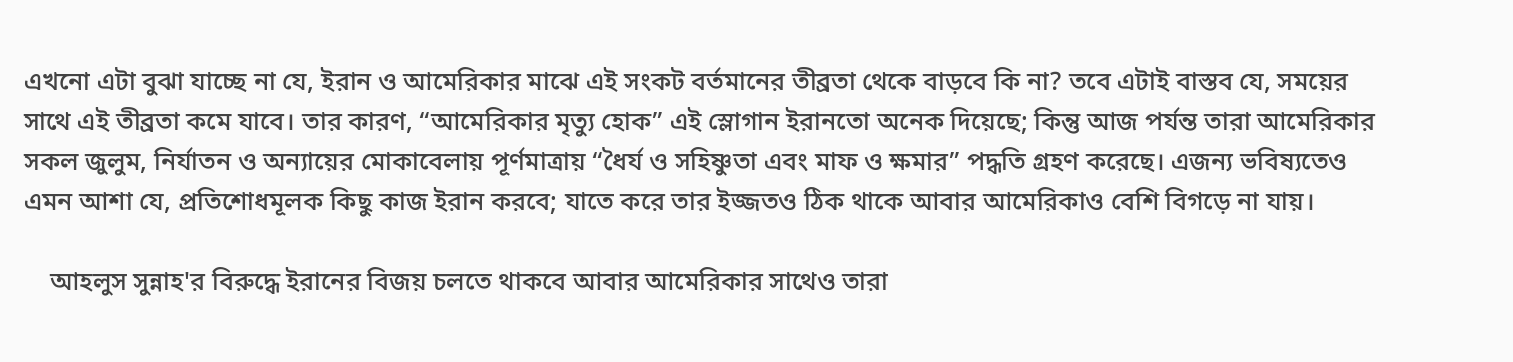এখনো এটা বুঝা যাচ্ছে না যে, ইরান ও আমেরিকার মাঝে এই সংকট বর্তমানের তীব্রতা থেকে বাড়বে কি না? তবে এটাই বাস্তব যে, সময়ের সাথে এই তীব্রতা কমে যাবে। তার কারণ, “আমেরিকার মৃত্যু হোক” এই স্লোগান ইরানতো অনেক দিয়েছে; কিন্তু আজ পর্যন্ত তারা আমেরিকার সকল জুলুম, নির্যাতন ও অন্যায়ের মোকাবেলায় পূর্ণমাত্রায় “ধৈর্য ও সহিষ্ণুতা এবং মাফ ও ক্ষমার” পদ্ধতি গ্রহণ করেছে। এজন্য ভবিষ্যতেও এমন আশা যে, প্রতিশোধমূলক কিছু কাজ ইরান করবে; যাতে করে তার ইজ্জতও ঠিক থাকে আবার আমেরিকাও বেশি বিগড়ে না যায়।

    আহলুস সুন্নাহ'র বিরুদ্ধে ইরানের বিজয় চলতে থাকবে আবার আমেরিকার সাথেও তারা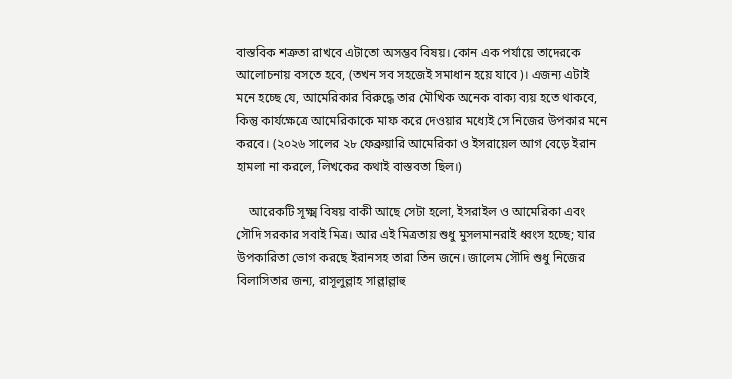বাস্তবিক শত্রুতা রাখবে এটাতো অসম্ভব বিষয়। কোন এক পর্যায়ে তাদেরকে আলোচনায় বসতে হবে, (তখন সব সহজেই সমাধান হয়ে যাবে)। এজন্য এটাই মনে হচ্ছে যে, আমেরিকার বিরুদ্ধে তার মৌখিক অনেক বাক্য ব্যয় হতে থাকবে, কিন্তু কার্যক্ষেত্রে আমেরিকাকে মাফ করে দেওয়ার মধ্যেই সে নিজের উপকার মনে করবে। (২০২৬ সালের ২৮ ফেব্রুয়ারি আমেরিকা ও ইসরায়েল আগ বেড়ে ইরান হামলা না করলে, লিখকের কথাই বাস্তবতা ছিল।)

    আরেকটি সূক্ষ্ম বিষয় বাকী আছে সেটা হলো, ইসরাইল ও আমেরিকা এবং সৌদি সরকার সবাই মিত্র। আর এই মিত্রতায় শুধু মুসলমানরাই ধ্বংস হচ্ছে; যার উপকারিতা ভোগ করছে ইরানসহ তারা তিন জনে। জালেম সৌদি শুধু নিজের বিলাসিতার জন্য, রাসূলুল্লাহ সাল্লাল্লাহু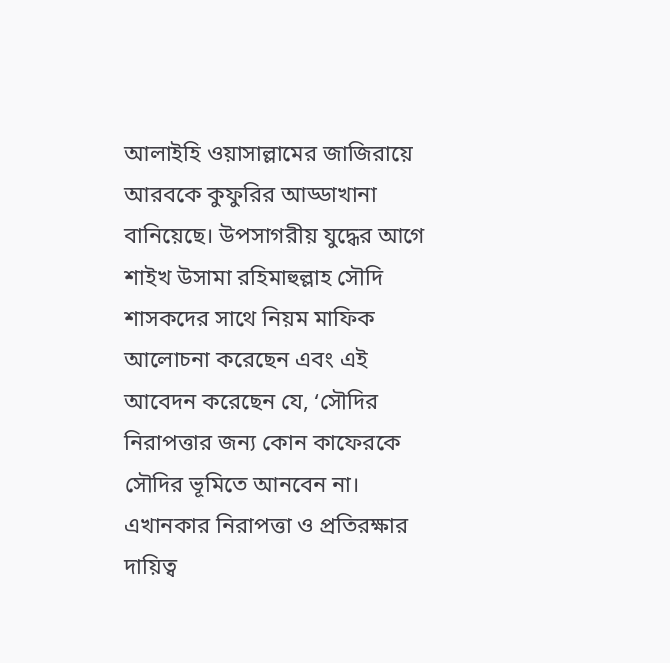আলাইহি ওয়াসাল্লামের জাজিরায়ে আরবকে কুফুরির আড্ডাখানা বানিয়েছে। উপসাগরীয় যুদ্ধের আগে শাইখ উসামা রহিমাহুল্লাহ সৌদি শাসকদের সাথে নিয়ম মাফিক আলোচনা করেছেন এবং এই আবেদন করেছেন যে, ‘সৌদির নিরাপত্তার জন্য কোন কাফেরকে সৌদির ভূমিতে আনবেন না। এখানকার নিরাপত্তা ও প্রতিরক্ষার দায়িত্ব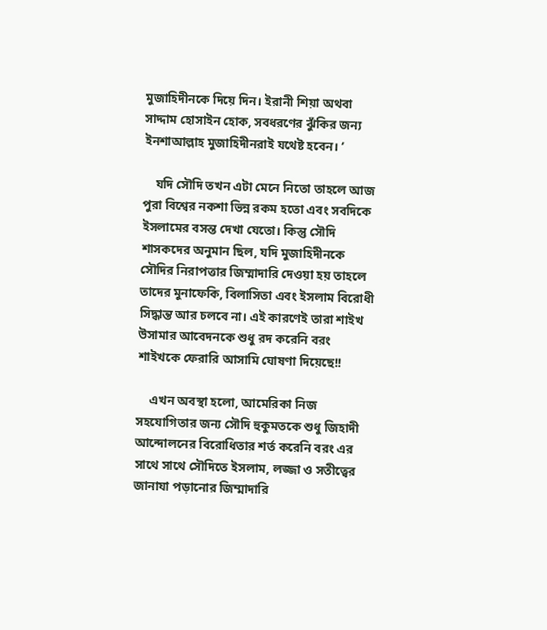মুজাহিদীনকে দিয়ে দিন। ইরানী শিয়া অথবা সাদ্দাম হোসাইন হোক, সবধরণের ঝুঁকির জন্য ইনশাআল্লাহ মুজাহিদীনরাই যথেষ্ট হবেন। ’

    যদি সৌদি তখন এটা মেনে নিতো তাহলে আজ পুরা বিশ্বের নকশা ভিন্ন রকম হতো এবং সবদিকে ইসলামের বসন্ত দেখা যেতো। কিন্তু সৌদি শাসকদের অনুমান ছিল, যদি মুজাহিদীনকে সৌদির নিরাপত্তার জিম্মাদারি দেওয়া হয় তাহলে তাদের মুনাফেকি, বিলাসিতা এবং ইসলাম বিরোধী সিদ্ধান্ত আর চলবে না। এই কারণেই তারা শাইখ উসামার আবেদনকে শুধু রদ করেনি বরং শাইখকে ফেরারি আসামি ঘোষণা দিয়েছে!!

    এখন অবস্থা হলো, আমেরিকা নিজ সহযোগিতার জন্য সৌদি হুকুমতকে শুধু জিহাদী আন্দোলনের বিরোধিতার শর্ত করেনি বরং এর সাথে সাথে সৌদিতে ইসলাম, লজ্জা ও সতীত্বের জানাযা পড়ানোর জিম্মাদারি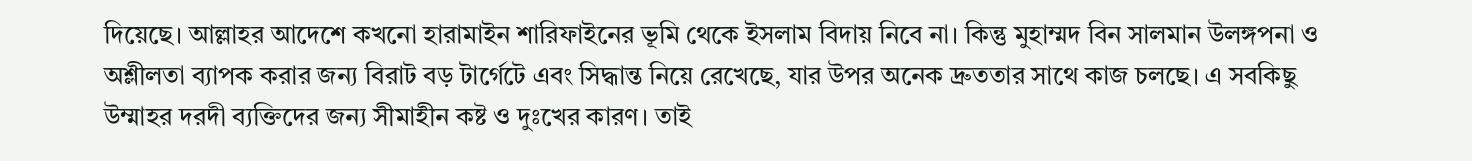দিয়েছে। আল্লাহর আদেশে কখনো হারামাইন শারিফাইনের ভূমি থেকে ইসলাম বিদায় নিবে না। কিন্তু মুহাম্মদ বিন সালমান উলঙ্গপনা ও অশ্লীলতা ব্যাপক করার জন্য বিরাট বড় টার্গেটে এবং সিদ্ধান্ত নিয়ে রেখেছে, যার উপর অনেক দ্রুততার সাথে কাজ চলছে। এ সবকিছু উম্মাহর দরদী ব্যক্তিদের জন্য সীমাহীন কষ্ট ও দুঃখের কারণ। তাই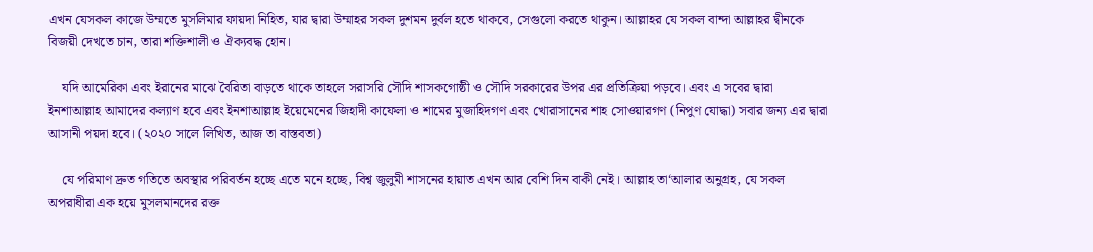এখন যেসকল কাজে উম্মতে মুসলিমার ফায়দা নিহিত, যার দ্বারা উম্মাহর সকল দুশমন দুর্বল হতে থাকবে, সেগুলো করতে থাকুন। আল্লাহর যে সকল বান্দা আল্লাহর দ্বীনকে বিজয়ী দেখতে চান, তারা শক্তিশালী ও ঐক্যবদ্ধ হোন।

    যদি আমেরিকা এবং ইরানের মাঝে বৈরিতা বাড়তে থাকে তাহলে সরাসরি সৌদি শাসকগোষ্ঠী ও সৌদি সরকারের উপর এর প্রতিক্রিয়া পড়বে। এবং এ সবের দ্বারা ইনশাআল্লাহ আমাদের কল্যাণ হবে এবং ইনশাআল্লাহ ইয়েমেনের জিহাদী কাফেলা ও শামের মুজাহিদগণ এবং খোরাসানের শাহ সোওয়ারগণ (নিপুণ যোদ্ধা) সবার জন্য এর দ্বারা আসানী পয়দা হবে। (২০২০ সালে লিখিত, আজ তা বাস্তবতা)

    যে পরিমাণ দ্রুত গতিতে অবস্থার পরিবর্তন হচ্ছে এতে মনে হচ্ছে, বিশ্ব জুলুমী শাসনের হায়াত এখন আর বেশি দিন বাকী নেই। আল্লাহ তা‘আলার অনুগ্রহ, যে সকল অপরাধীরা এক হয়ে মুসলমানদের রক্ত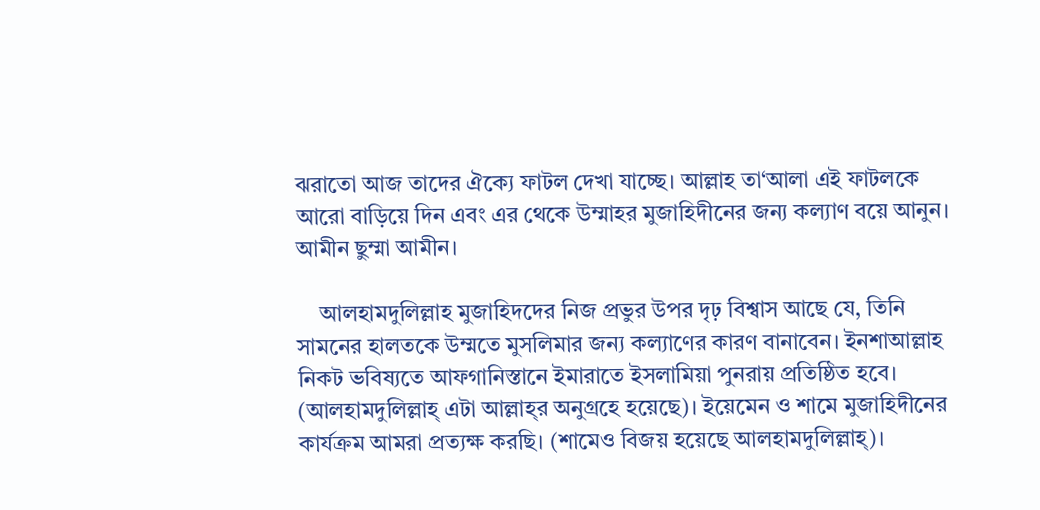ঝরাতো আজ তাদের ঐক্যে ফাটল দেখা যাচ্ছে। আল্লাহ তা‘আলা এই ফাটলকে আরো বাড়িয়ে দিন এবং এর থেকে উম্মাহর মুজাহিদীনের জন্য কল্যাণ বয়ে আনুন। আমীন ছুম্মা আমীন।

    আলহামদুলিল্লাহ মুজাহিদদের নিজ প্রভুর উপর দৃঢ় বিশ্বাস আছে যে, তিনি সামনের হালতকে উম্মতে মুসলিমার জন্য কল্যাণের কারণ বানাবেন। ইনশাআল্লাহ নিকট ভবিষ্যতে আফগানিস্তানে ইমারাতে ইসলামিয়া পুনরায় প্রতিষ্ঠিত হবে। (আলহামদুলিল্লাহ্‌ এটা আল্লাহ্‌র অনুগ্রহে হয়েছে)। ইয়েমেন ও শামে মুজাহিদীনের কার্যক্রম আমরা প্রত্যক্ষ করছি। (শামেও বিজয় হয়েছে আলহামদুলিল্লাহ্‌)।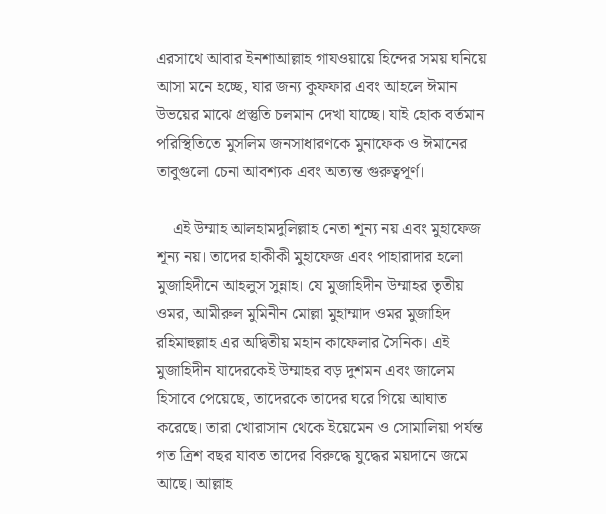এরসাথে আবার ইনশাআল্লাহ গাযওয়ায়ে হিন্দের সময় ঘনিয়ে আসা মনে হচ্ছে, যার জন্য কুফফার এবং আহলে ঈমান উভয়ের মাঝে প্রস্তুতি চলমান দেখা যাচ্ছে। যাই হোক বর্তমান পরিস্থিতিতে মুসলিম জনসাধারণকে মুনাফেক ও ঈমানের তাবুগুলো চেনা আবশ্যক এবং অত্যন্ত গুরুত্বপূর্ণ।

    এই উম্মাহ আলহামদুলিল্লাহ নেতা শূন্য নয় এবং মুহাফেজ শূন্য নয়। তাদের হাকীকী মুহাফেজ এবং পাহারাদার হলো মুজাহিদীনে আহলুস সুন্নাহ। যে মুজাহিদীন উম্মাহর তৃতীয় ওমর, আমীরুল মুমিনীন মোল্লা মুহাম্মাদ ওমর মুজাহিদ রহিমাহুল্লাহ এর অদ্বিতীয় মহান কাফেলার সৈনিক। এই মুজাহিদীন যাদেরকেই উম্মাহর বড় দুশমন এবং জালেম হিসাবে পেয়েছে, তাদেরকে তাদের ঘরে গিয়ে আঘাত করেছে। তারা খোরাসান থেকে ইয়েমেন ও সোমালিয়া পর্যন্ত গত ত্রিশ বছর যাবত তাদের বিরুদ্ধে যুদ্ধের ময়দানে জমে আছে। আল্লাহ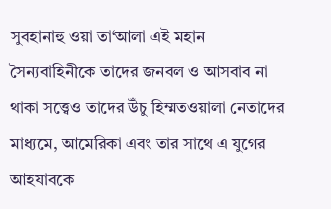সুবহানাহু ওয়া তা‘আলা এই মহান সৈন্যবাহিনীকে তাদের জনবল ও আসবাব না থাকা সত্ত্বেও তাদের উঁচু হিম্মতওয়ালা নেতাদের মাধ্যমে, আমেরিকা এবং তার সাথে এ যুগের আহযাবকে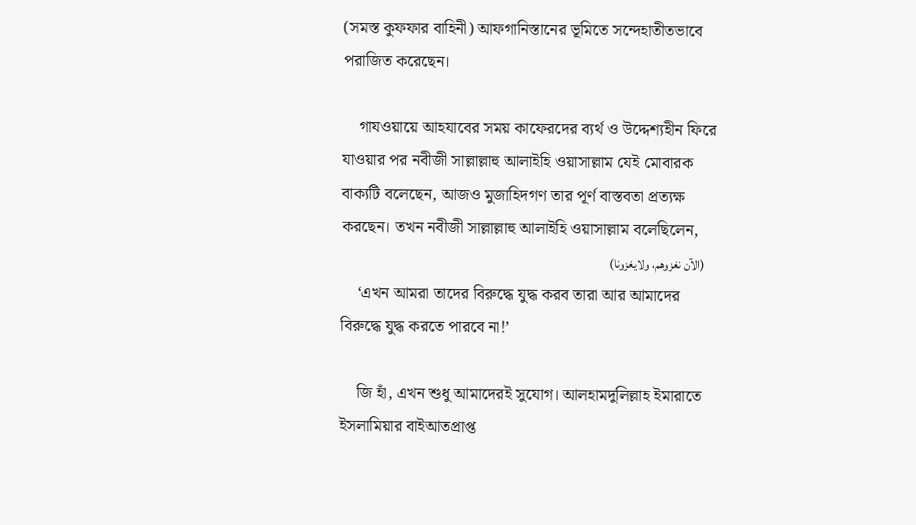(সমস্ত কুফফার বাহিনী) আফগানিস্তানের ভূমিতে সন্দেহাতীতভাবে পরাজিত করেছেন।

    গাযওয়ায়ে আহযাবের সময় কাফেরদের ব্যর্থ ও উদ্দেশ্যহীন ফিরে যাওয়ার পর নবীজী সাল্লাল্লাহু আলাইহি ওয়াসাল্লাম যেই মোবারক বাক্যটি বলেছেন, আজও মুজাহিদগণ তার পূর্ণ বাস্তবতা প্রত্যক্ষ করছেন। তখন নবীজী সাল্লাল্লাহু আলাইহি ওয়াসাল্লাম বলেছিলেন,
    (الآن نغزوهم، ولايغزونا)
    ‘এখন আমরা তাদের বিরুদ্ধে যুদ্ধ করব তারা আর আমাদের বিরুদ্ধে যুদ্ধ করতে পারবে না!’

    জি হাঁ, এখন শুধু আমাদেরই সুযোগ। আলহামদুলিল্লাহ ইমারাতে ইসলামিয়ার বাইআতপ্রাপ্ত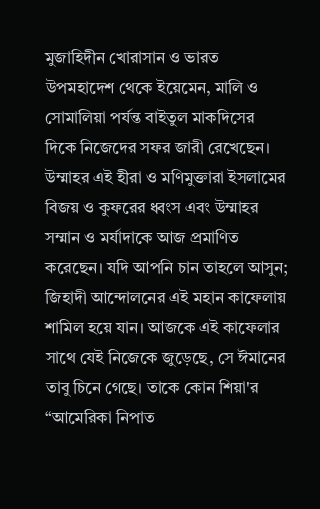মুজাহিদীন খোরাসান ও ভারত উপমহাদেশ থেকে ইয়েমেন, মালি ও সোমালিয়া পর্যন্ত বাইতুল মাকদিসের দিকে নিজেদের সফর জারী রেখেছেন। উম্মাহর এই হীরা ও মণিমুক্তারা ইসলামের বিজয় ও কুফরের ধ্বংস এবং উম্মাহর সম্মান ও মর্যাদাকে আজ প্রমাণিত করেছেন। যদি আপনি চান তাহলে আসুন; জিহাদী আন্দোলনের এই মহান কাফেলায় শামিল হয়ে যান। আজকে এই কাফেলার সাথে যেই নিজেকে জুড়েছে, সে ঈমানের তাবু চিনে গেছে। তাকে কোন শিয়া'র “আমেরিকা নিপাত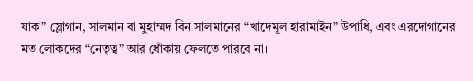যাক” স্লোগান, সালমান বা মুহাম্মদ বিন সালমানের “খাদেমূল হারামাইন” উপাধি, এবং এরদোগানের মত লোকদের “নেতৃত্ব” আর ধোঁকায় ফেলতে পারবে না।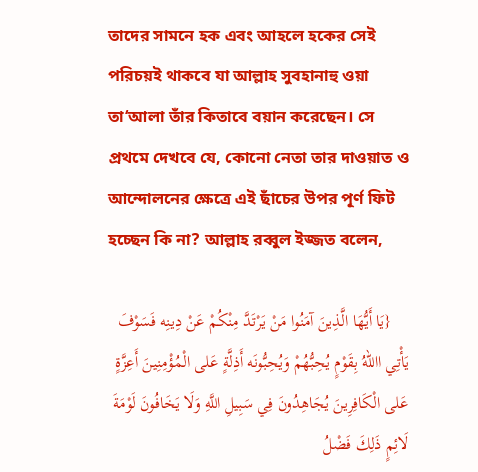তাদের সামনে হক এবং আহলে হকের সেই পরিচয়ই থাকবে যা আল্লাহ সুবহানাহু ওয়া তা‘আলা তাঁর কিতাবে বয়ান করেছেন। সে প্রথমে দেখবে যে, কোনো নেতা তার দাওয়াত ও আন্দোলনের ক্ষেত্রে এই ছাঁচের উপর পূর্ণ ফিট হচ্ছেন কি না? আল্লাহ রব্বুল ইজ্জত বলেন,

    {يَا أَيُّهَا الَّذِينَ آمَنُوا مَنْ يَرْتَدَّ مِنْكُمْ عَنْ دِينِه فَسَوْفَ يَأْتِي االلهُ بِقَوْمٍ يُحِبُّهُمْ وَيُحِبُّونَه أَذِلَّةٍ عَلى الْمُؤْمِنِينَ أَعِزَّةٍ عَلى الْكَافِرِينَ يُجَاهِدُونَ فِي سَبِيلِ اللَّهِ وَلَا يَخَافُونَ لَوْمَةَ لَائِمٍ ذَلِكَ فَضْلُ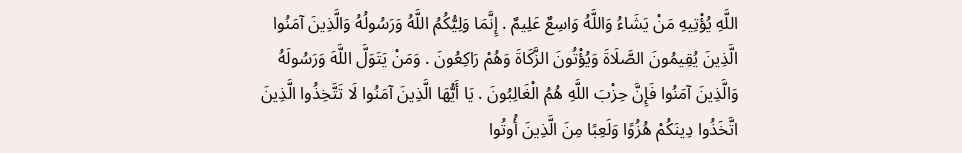اللَّهِ يُؤْتِيهِ مَنْ يَشَاءُ وَاللَّهُ وَاسِعٌ عَلِيمٌ . إِنَّمَا وَلِيُّكُمُ اللَّهُ وَرَسُولُهُ وَالَّذِينَ آمَنُوا الَّذِينَ يُقِيمُونَ الصَّلَاةَ وَيُؤْتُونَ الزَّكَاةَ وَهُمْ رَاكِعُونَ . وَمَنْ يَتَوَلَّ اللَّهَ وَرَسُولَهُ وَالَّذِينَ آمَنُوا فَإِنَّ حِزْبَ اللَّهِ هُمُ الْغَالِبُونَ . يَا أَيُّهَا الَّذِينَ آمَنُوا لَا تَتَّخِذُوا الَّذِينَ اتَّخَذُوا دِينَكُمْ هُزُوًا وَلَعِبًا مِنَ الَّذِينَ أُوتُوا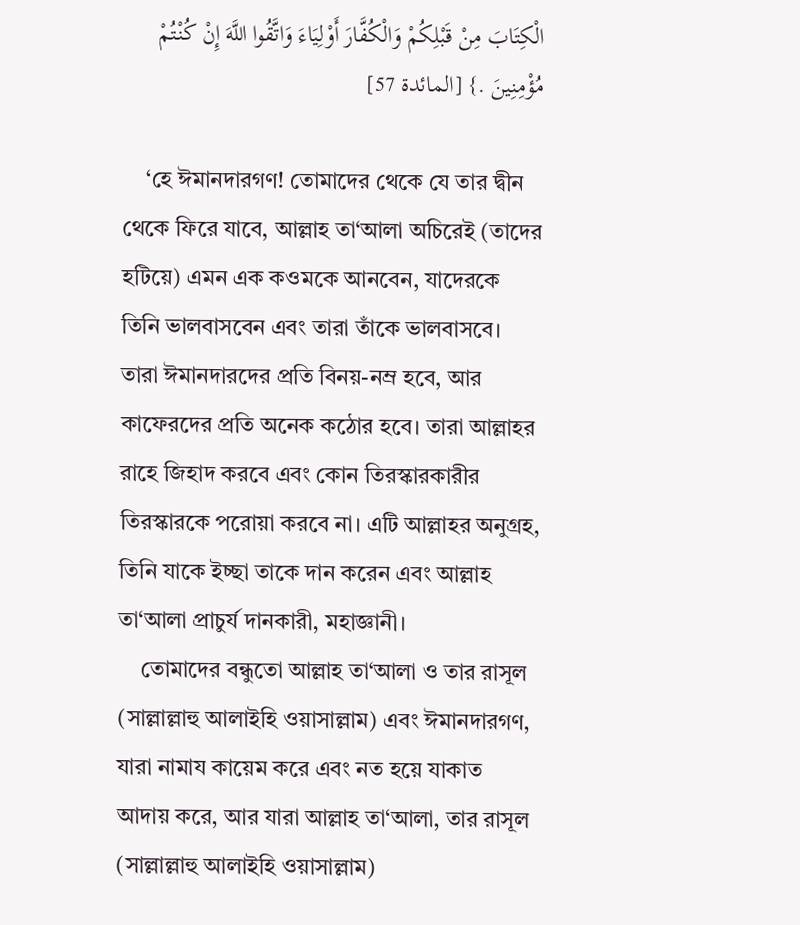الْكِتَابَ مِنْ قَبْلِكُمْ وَالْكُفَّارَ أَوْلِيَاءَ وَاتَّقُوا اللَّهَ إِنْ كُنْتُمْ مُؤْمِنِينَ .} [المائدة 57]

    ‘হে ঈমানদারগণ! তোমাদের থেকে যে তার দ্বীন থেকে ফিরে যাবে, আল্লাহ তা‘আলা অচিরেই (তাদের হটিয়ে) এমন এক কওমকে আনবেন, যাদেরকে তিনি ভালবাসবেন এবং তারা তাঁকে ভালবাসবে। তারা ঈমানদারদের প্রতি বিনয়-নম্র হবে, আর কাফেরদের প্রতি অনেক কঠোর হবে। তারা আল্লাহর রাহে জিহাদ করবে এবং কোন তিরস্কারকারীর তিরস্কারকে পরোয়া করবে না। এটি আল্লাহর অনুগ্রহ, তিনি যাকে ইচ্ছা তাকে দান করেন এবং আল্লাহ তা‘আলা প্রাচুর্য দানকারী, মহাজ্ঞানী।
    তোমাদের বন্ধুতো আল্লাহ তা‘আলা ও তার রাসূল (সাল্লাল্লাহু আলাইহি ওয়াসাল্লাম) এবং ঈমানদারগণ, যারা নামায কায়েম করে এবং নত হয়ে যাকাত আদায় করে, আর যারা আল্লাহ তা‘আলা, তার রাসূল (সাল্লাল্লাহু আলাইহি ওয়াসাল্লাম)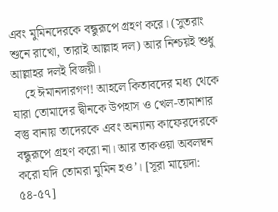এবং মুমিনদেরকে বন্ধুরূপে গ্রহণ করে। (সুতরাং শুনে রাখো, তারাই আল্লাহ দল) আর নিশ্চয়ই শুধু আল্লাহর দলই বিজয়ী।
    হে ঈমানদারগণ! আহলে কিতাবদের মধ্য থেকে যারা তোমাদের দ্বীনকে উপহাস ও খেল-তামাশার বস্তু বানায় তাদেরকে এবং অন্যান্য কাফেরদেরকে বন্ধুরূপে গ্রহণ করো না। আর তাকওয়া অবলম্বন করো যদি তোমরা মুমিন হও’। [সূরা মায়েদা: ৫৪-৫৭]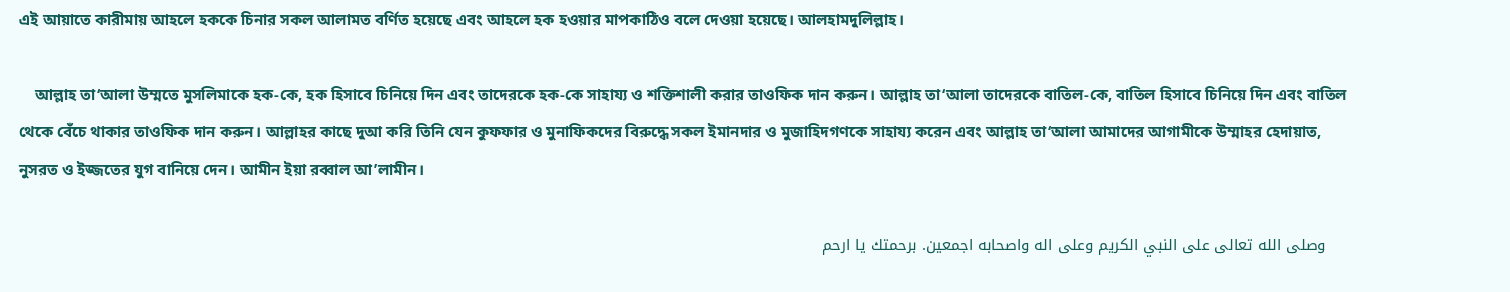এই আয়াতে কারীমায় আহলে হককে চিনার সকল আলামত বর্ণিত হয়েছে এবং আহলে হক হওয়ার মাপকাঠিও বলে দেওয়া হয়েছে। আলহামদুলিল্লাহ।

    আল্লাহ তা‘আলা উম্মতে মুসলিমাকে হক-কে, হক হিসাবে চিনিয়ে দিন এবং তাদেরকে হক-কে সাহায্য ও শক্তিশালী করার তাওফিক দান করুন। আল্লাহ তা‘আলা তাদেরকে বাতিল-কে, বাতিল হিসাবে চিনিয়ে দিন এবং বাতিল থেকে বেঁচে থাকার তাওফিক দান করুন। আল্লাহর কাছে দুআ করি তিনি যেন কুফফার ও মুনাফিকদের বিরুদ্ধে সকল ইমানদার ও মুজাহিদগণকে সাহায্য করেন এবং আল্লাহ তা‘আলা আমাদের আগামীকে উম্মাহর হেদায়াত, নুসরত ও ইজ্জতের যুগ বানিয়ে দেন। আমীন ইয়া রব্বাল আ’লামীন।

    وصلى الله تعالى على النبي الكريم وعلى اله واصحابه اجمعين. برحمتك يا ارحم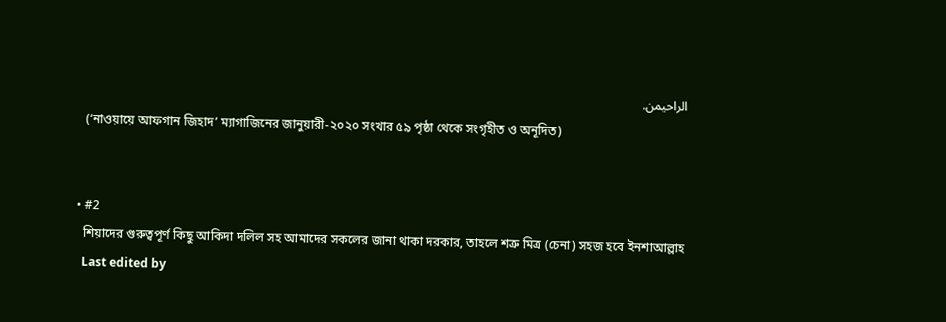الراحيمن.
    (‘নাওয়ায়ে আফগান জিহাদ’ ম্যাগাজিনের জানুয়ারী-২০২০ সংখার ৫৯ পৃষ্ঠা থেকে সংগৃহীত ও অনূদিত)


  • #2
    শিয়াদের গুরুত্বপূর্ণ কিছু আকিদা দলিল সহ আমাদের সকলের জানা থাকা দরকার, তাহলে শত্রু মিত্র (চেনা) সহজ হবে ইনশাআল্লাহ
    Last edited by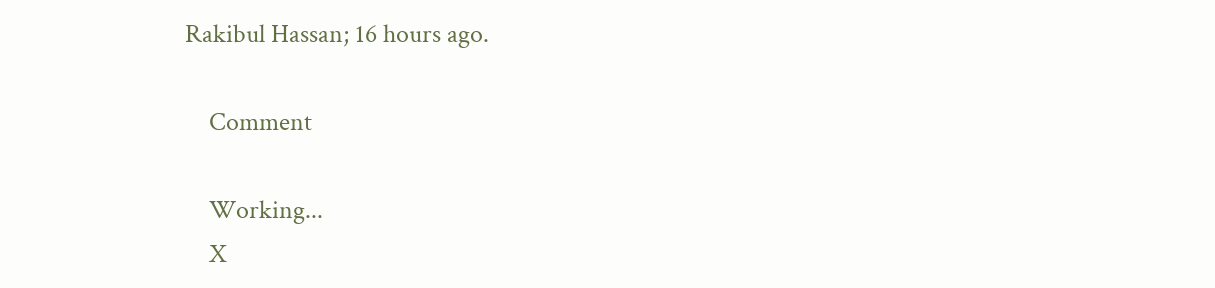Rakibul Hassan; 16 hours ago.

    Comment

    Working...
    X